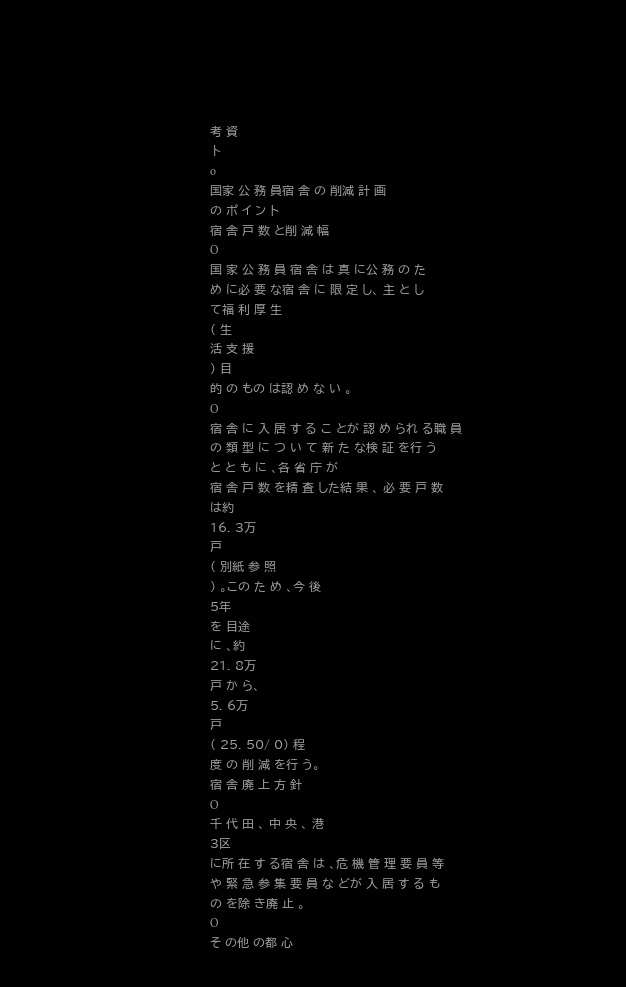考 資
卜
o
国家 公 務 員宿 舎 の 削減 計 画
の ポ イ ン ト
宿 舎 戸 数 と削 減 幅
O
国 家 公 務 員 宿 舎 は 真 に公 務 の た
め に必 要 な宿 舎 に 限 定 し、 主 と し
て福 利 厚 生
( 生
活 支 援
) 目
的 の もの は認 め な い 。
O
宿 舎 に 入 居 す る こ とが 認 め られ る職 員
の 類 型 に つ い て 新 た な検 証 を行 う
と と も に 、各 省 庁 が
宿 舎 戸 数 を精 査 した結 果 、 必 要 戸 数
は約
16. 3万
戸
( 別紙 参 照
) 。この た め 、今 後
5年
を 目途
に 、約
21. 8万
戸 か ら、
5. 6万
戸
( 25. 50/ 0) 程
度 の 削 減 を行 う。
宿 舎 廃 上 方 針
O
千 代 田 、 中 央 、 港
3区
に所 在 す る宿 舎 は 、危 機 管 理 要 員 等
や 緊 急 参 集 要 員 な どが 入 居 す る も
の を除 き廃 止 。
O
そ の他 の都 心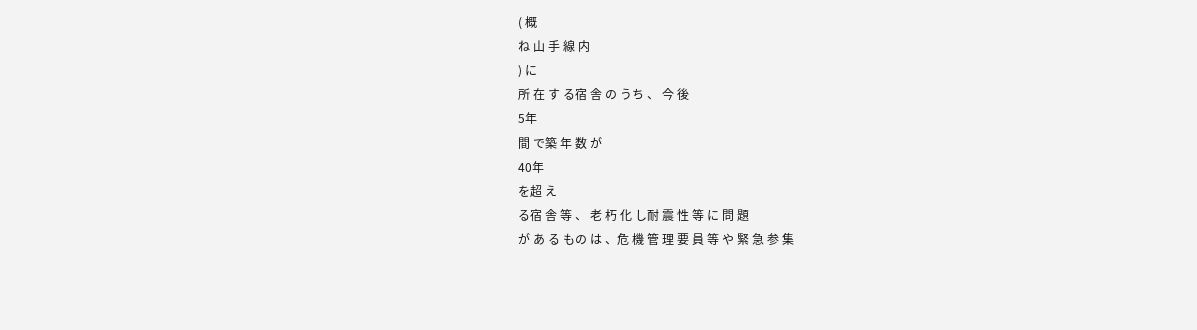( 概
ね 山 手 線 内
) に
所 在 す る宿 舎 の うち 、 今 後
5年
間 で築 年 数 が
40年
を超 え
る宿 舎 等 、 老 朽 化 し耐 震 性 等 に 問 題
が あ る もの は 、危 機 管 理 要 員 等 や 緊 急 参 集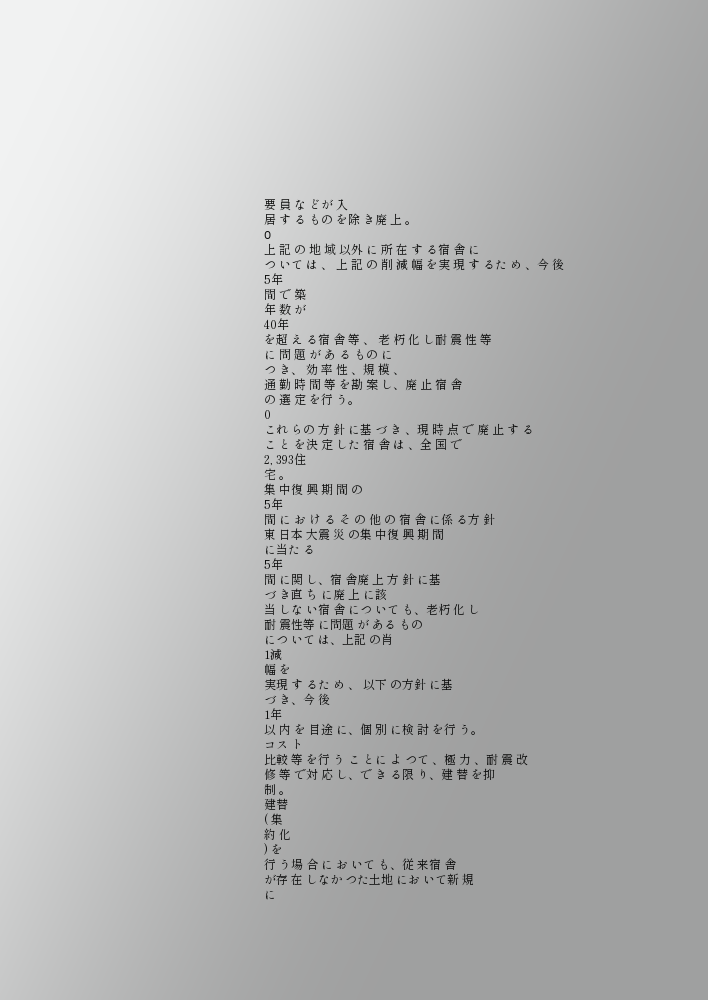要 員 な どが 入
居 す る もの を除 き廃 上 。
O
上 記 の 地 域 以外 に 所 在 す る宿 舎 に
つ いて は 、 上 記 の 削 減 幅 を実 現 す るた め 、今 後
5年
間 で 築
年 数 が
40年
を超 え る宿 舎 等 、 老 朽 化 し耐 震 性 等
に 問 題 が あ る もの に
つ き、 効 率 性 、規 模 、
通 勤 時 間 等 を勘 案 し、廃 止 宿 舎
の 選 定 を行 う。
0
これ らの 方 針 に基 づ き 、現 時 点 で 廃 止 す る
こ と を決 定 した 宿 舎 は 、全 国 で
2, 393住
宅 。
集 中復 興 期 間 の
5年
間 に お け る そ の 他 の 宿 舎 に係 る方 針
東 日本 大震 災 の集 中復 興 期 間
に当た る
5年
間 に関 し、宿 舎廃 上 方 針 に基
づ き直 ち に廃 上 に該
当 しな い宿 舎 につ いて も、老朽 化 し
耐 震性等 に問題 が ある もの
につ いて は、上記 の肖
1減
幅 を
実現 す るた め 、 以下 の方針 に基
づ き、今 後
1年
以 内 を 目途 に、個 別 に検 討 を行 う。
コス ト
比較 等 を行 う こ とに よ つて 、極 力 、耐 震 改
修 等 で対 応 し、で き る限 り、建 替 を抑
制 。
建替
( 集
約 化
) を
行 う場 合 に お いて も、従 来宿 舎
が存 在 しなか つた土地 にお いて新 規
に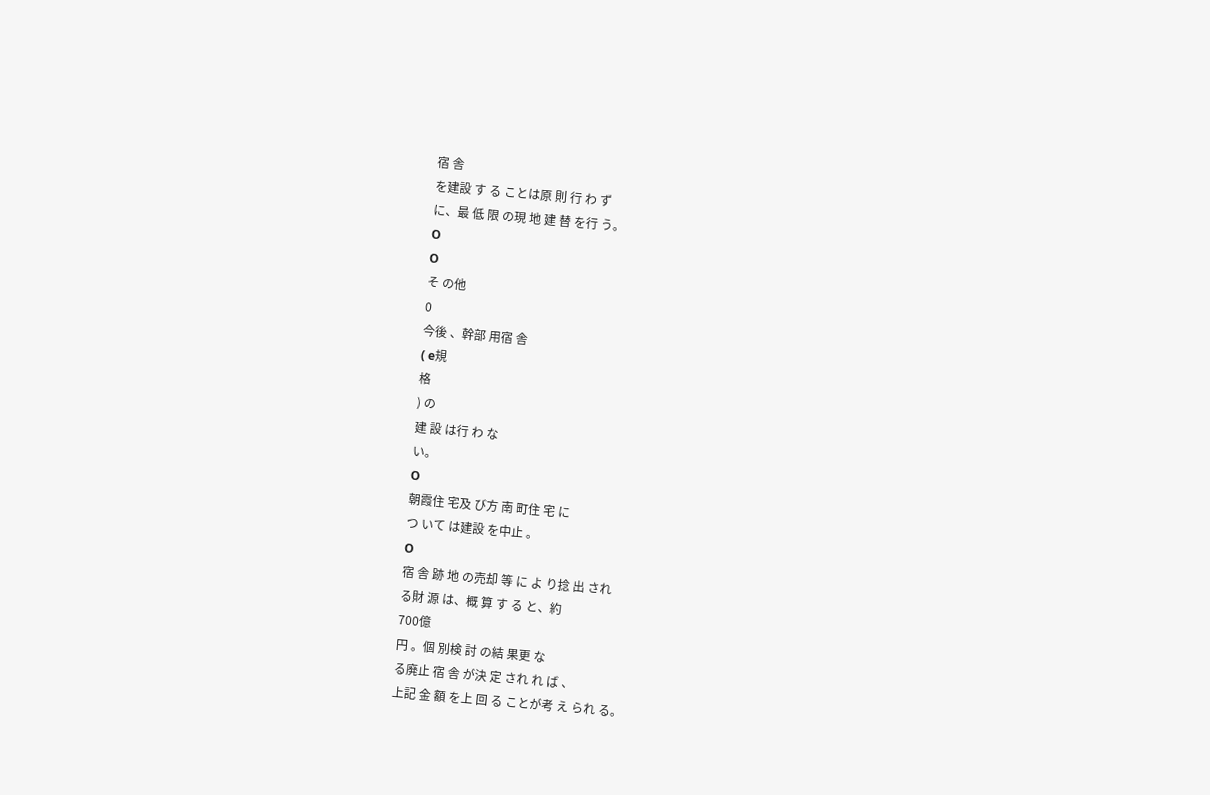宿 舎
を建設 す る ことは原 則 行 わ ず
に、最 低 限 の現 地 建 替 を行 う。
O
O
そ の他
0
今後 、幹部 用宿 舎
( e規
格
) の
建 設 は行 わ な
い。
O
朝霞住 宅及 び方 南 町住 宅 に
つ いて は建設 を中止 。
O
宿 舎 跡 地 の売却 等 に よ り捻 出 され
る財 源 は、概 算 す る と、約
700億
円 。個 別検 討 の結 果更 な
る廃止 宿 舎 が決 定 され れ ば 、
上記 金 額 を上 回 る ことが考 え られ る。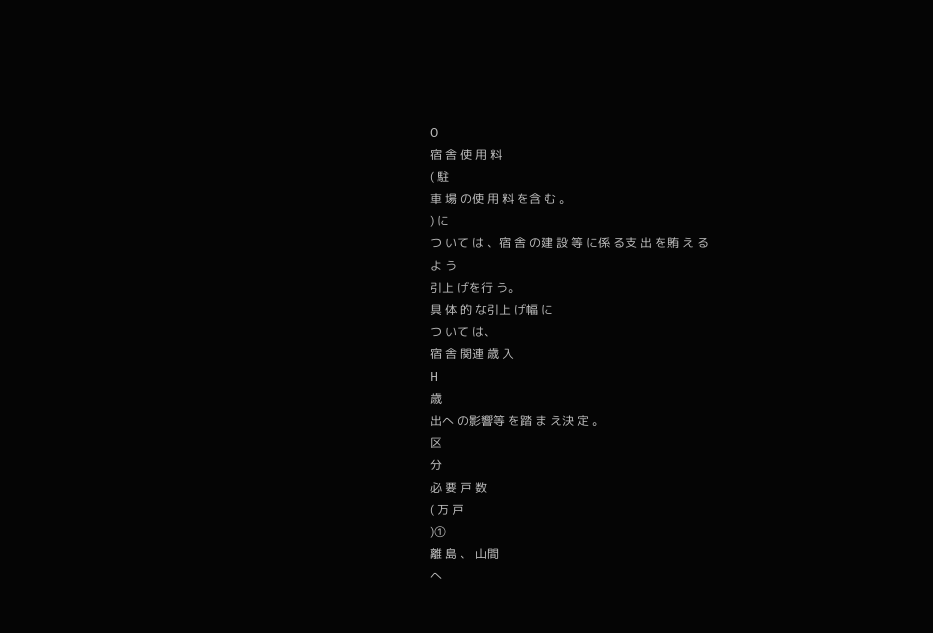O
宿 舎 使 用 料
( 駐
車 場 の使 用 料 を含 む 。
) に
つ いて は 、宿 舎 の建 設 等 に係 る支 出 を賄 え る
よ う
引上 げを行 う。
具 体 的 な引上 げ幅 に
つ いて は、
宿 舎 関連 歳 入
H
歳
出へ の影響等 を踏 ま え決 定 。
区
分
必 要 戸 数
( 万 戸
)①
離 島 、 山間
へ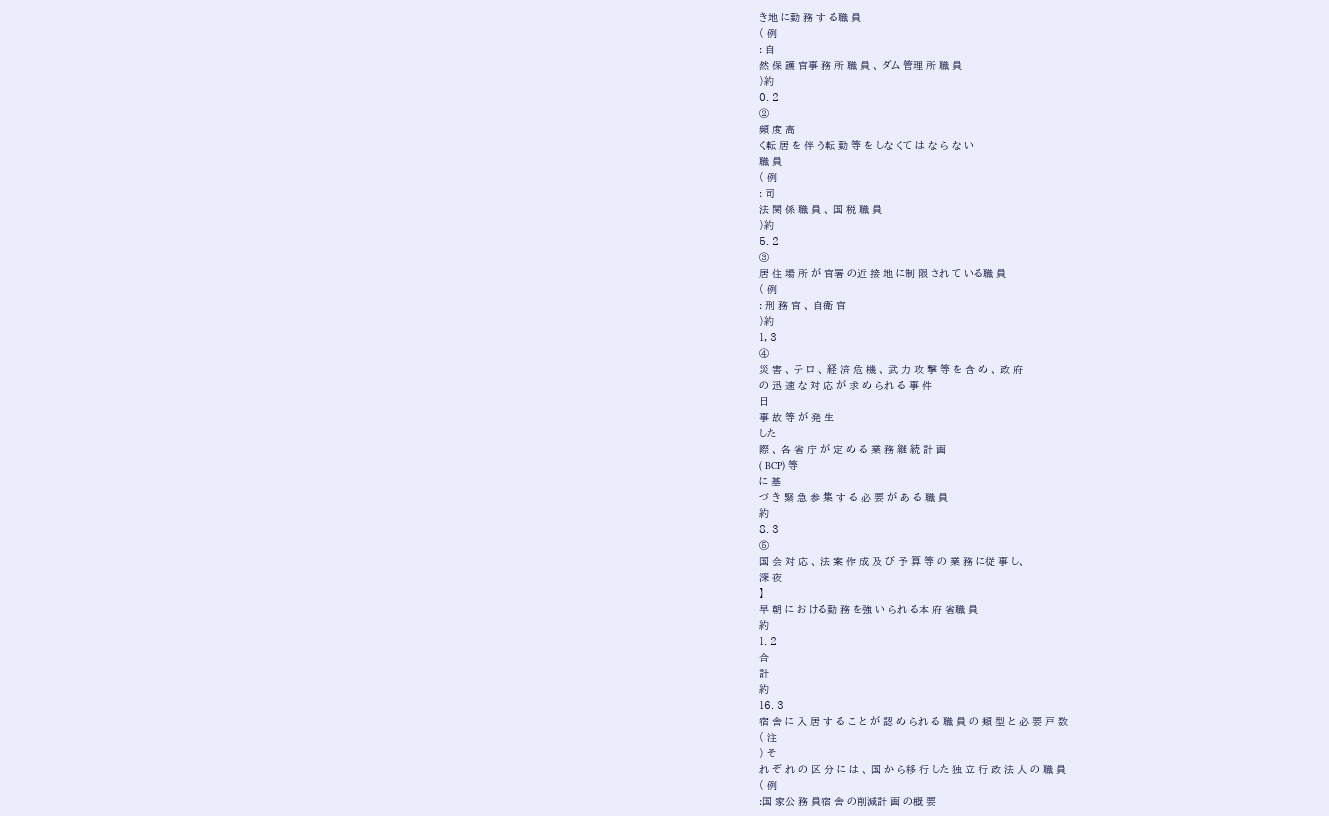き地 に勤 務 す る職 員
( 例
: 自
然 保 護 官事 務 所 職 員 、 ダム 管理 所 職 員
)約
0. 2
②
頻 度 高
く転 居 を 伴 う転 勤 等 を しな くて は な ら な い
職 員
( 例
: 司
法 関 係 職 員 、 国 税 職 員
)約
5. 2
③
居 住 場 所 が 官署 の近 接 地 に制 限 され て いる職 員
( 例
: 刑 務 官 、 自衛 官
)約
1, 3
④
災 害 、 テ ロ 、 経 済 危 機 、 武 力 攻 撃 等 を 含 め 、 政 府
の 迅 速 な 対 応 が 求 め られ る 事 件
日
事 故 等 が 発 生
した
際 、 各 省 庁 が 定 め る 業 務 継 続 計 画
( BCP) 等
に 基
づ き 緊 急 参 集 す る 必 要 が あ る 職 員
約
8. 3
⑤
国 会 対 応 、 法 案 作 成 及 び 予 算 等 の 業 務 に従 事 し、
深 夜
】
早 朝 に お ける勤 務 を強 い られ る本 府 省職 員
約
1. 2
合
計
約
16. 3
宿 舎 に 入 居 す る こ と が 認 め られ る 職 員 の 類 型 と 必 要 戸 数
( 注
) そ
れ ぞ れ の 区 分 に は 、 国 か ら移 行 した 独 立 行 政 法 人 の 職 員
( 例
:国 家公 務 員宿 舎 の削減計 画 の概 要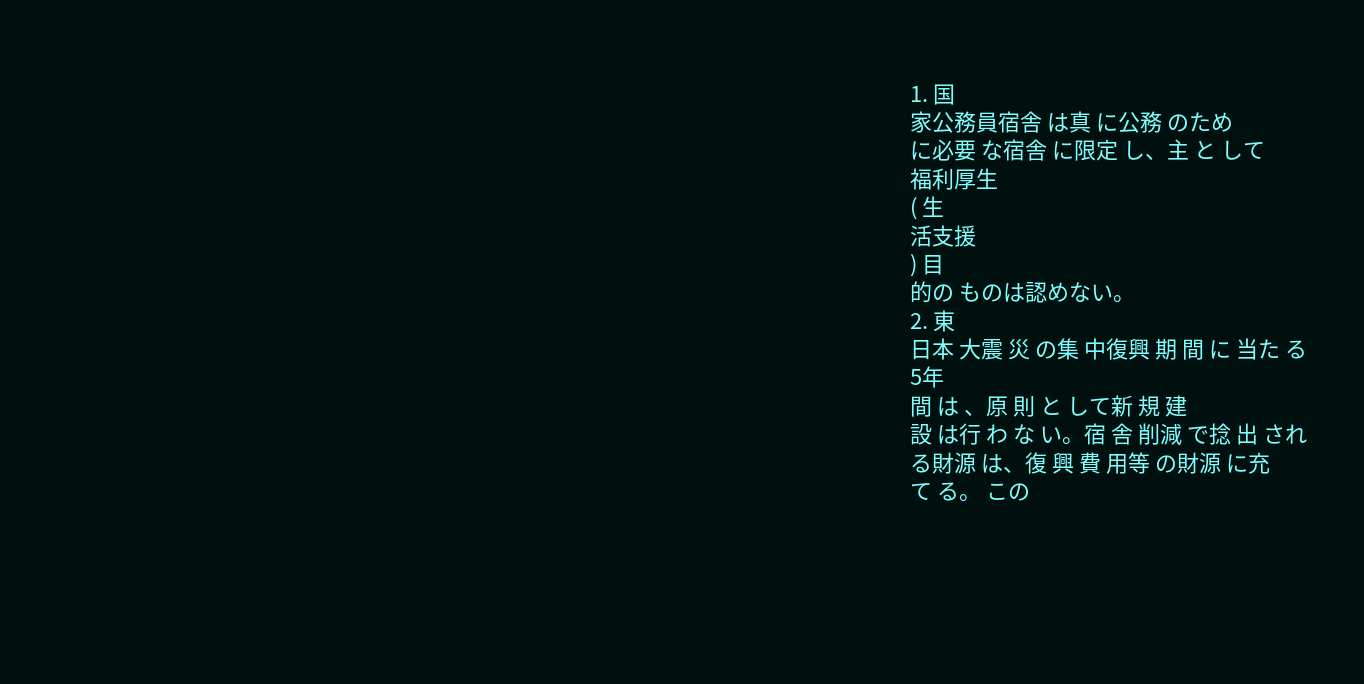1. 国
家公務員宿舎 は真 に公務 のため
に必要 な宿舎 に限定 し、主 と して
福利厚生
( 生
活支援
) 目
的の ものは認めない。
2. 東
日本 大震 災 の集 中復興 期 間 に 当た る
5年
間 は 、原 則 と して新 規 建
設 は行 わ な い。宿 舎 削減 で捻 出 され
る財源 は、復 興 費 用等 の財源 に充
て る。 この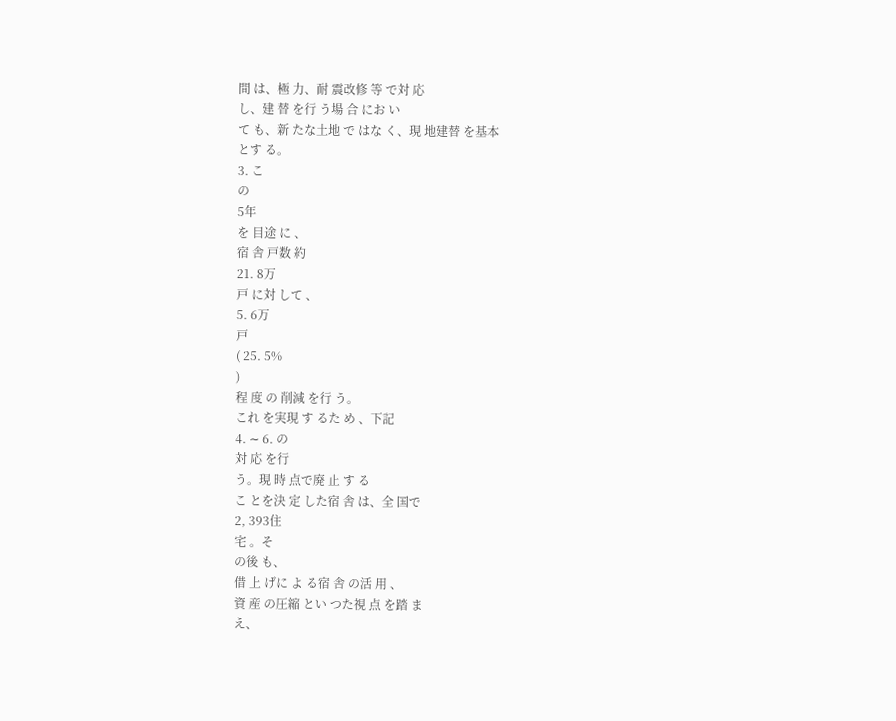間 は、極 力、耐 震改修 等 で対 応
し、建 替 を行 う場 合 にお い
て も、新 たな土地 で はな く、現 地建替 を基本
とす る。
3. こ
の
5年
を 目途 に 、
宿 舎 戸数 約
21. 8万
戸 に対 して 、
5. 6万
戸
( 25. 5%
)
程 度 の 削減 を行 う。
これ を実現 す るた め 、下記
4. ∼ 6. の
対 応 を行
う。現 時 点で廃 止 す る
こ とを決 定 した宿 舎 は、全 国で
2, 393住
宅 。そ
の後 も、
借 上 げに よ る宿 舎 の活 用 、
資 産 の圧縮 とい つた視 点 を踏 ま
え、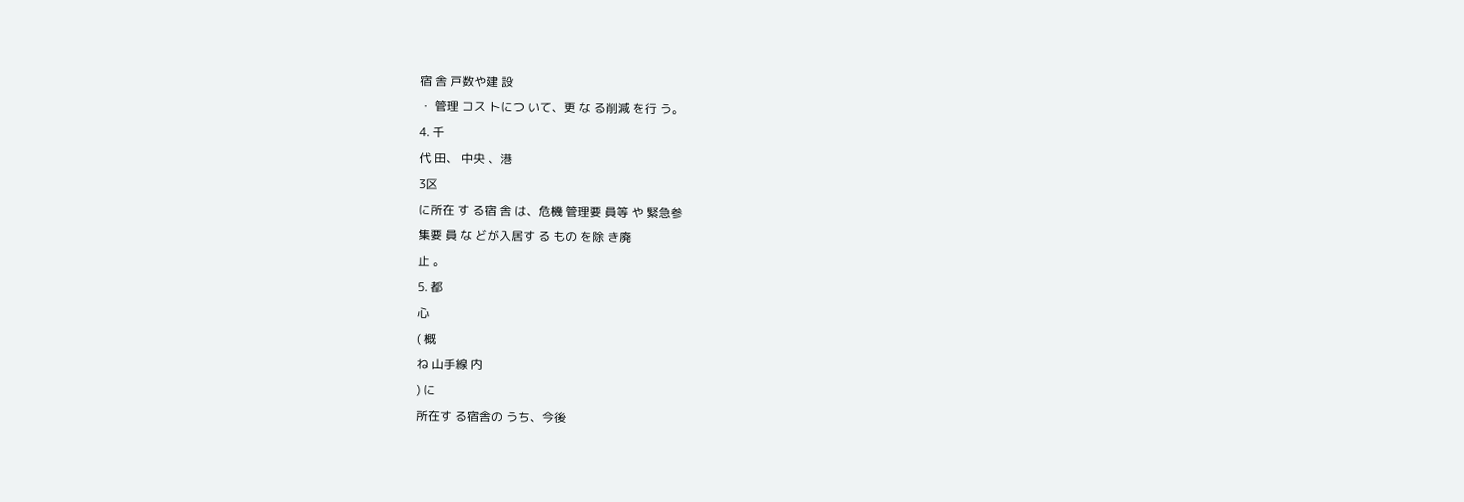宿 舎 戸数や建 設
・ 管理 コス トにつ いて、更 な る削減 を行 う。
4. 千
代 田、 中央 、港
3区
に所在 す る宿 舎 は、危機 管理要 員等 や 緊急参
集要 員 な どが入居す る もの を除 き廃
止 。
5. 都
心
( 概
ね 山手線 内
) に
所在す る宿舎の うち、今後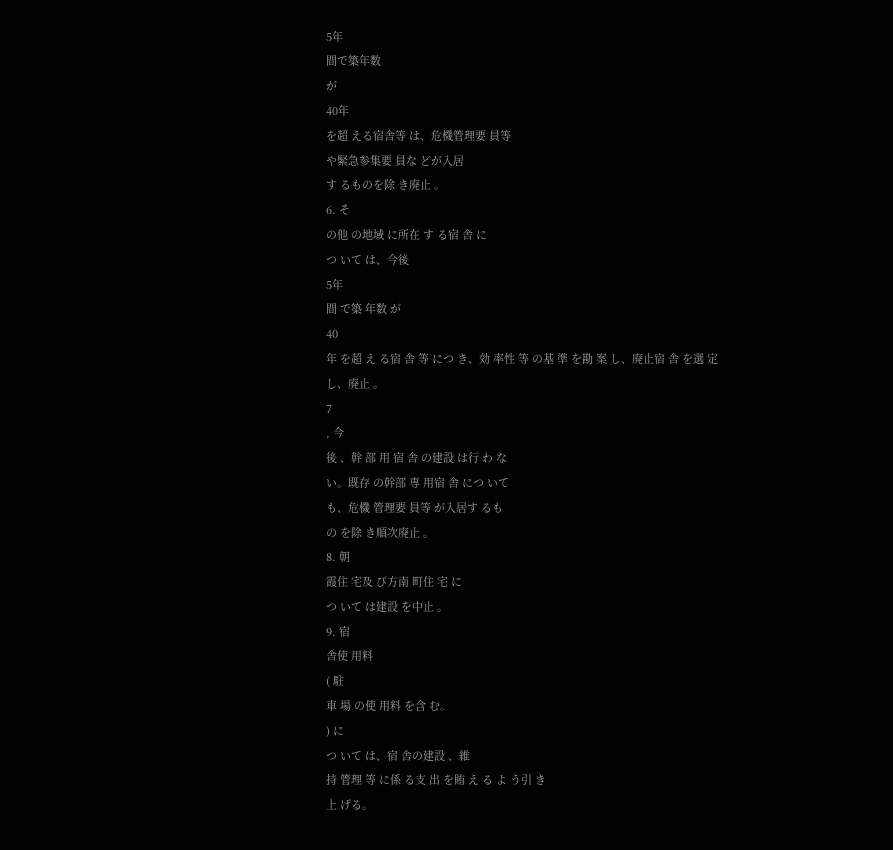5年
間で築年数
が
40年
を超 える宿舎等 は、危機管理要 員等
や緊急参集要 員な どが入居
す るものを除 き廃止 。
6. そ
の他 の地域 に所在 す る宿 舎 に
つ いて は、今後
5年
間 で築 年数 が
40
年 を超 え る宿 舎 等 につ き、効 率性 等 の基 準 を勘 案 し、廃止宿 舎 を選 定
し、廃止 。
7
, 今
後 、幹 部 用 宿 舎 の建設 は行 わ な
い。既存 の幹部 専 用宿 舎 につ いて
も、危機 管理要 員等 が入居す るも
の を除 き順次廃止 。
8. 朝
霞住 宅及 び方南 町住 宅 に
つ いて は建設 を中止 。
9. 宿
舎使 用料
( 駐
車 場 の使 用料 を含 む。
) に
つ いて は、宿 舎の建設 、維
持 管理 等 に係 る支 出 を賄 え る よ う引 き
上 げる。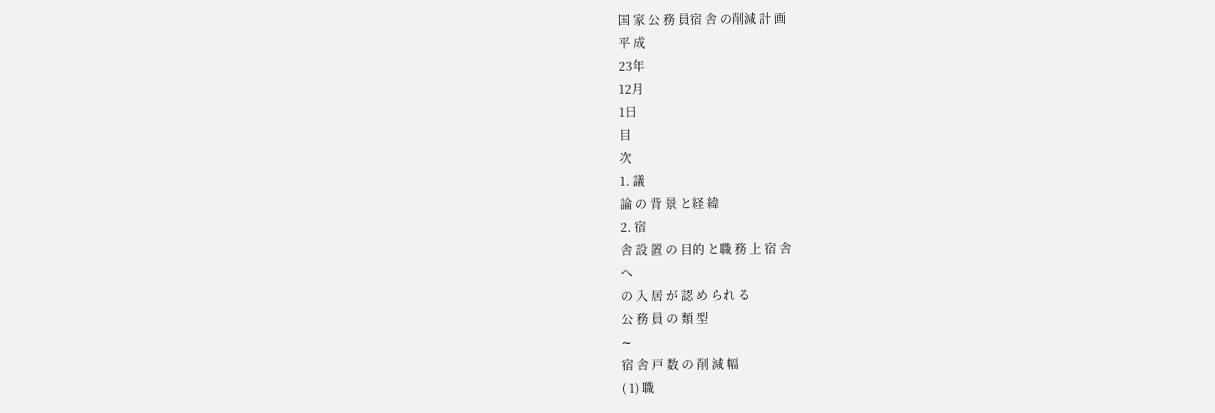国 家 公 務 員宿 舎 の削減 計 画
平 成
23年
12月
1日
目
次
1. 議
論 の 背 景 と経 緯
2. 宿
舎 設 置 の 目的 と職 務 上 宿 舎
へ
の 入 居 が 認 め られ る
公 務 員 の 類 型
∼
宿 舎 戸 数 の 削 減 幅
( 1) 職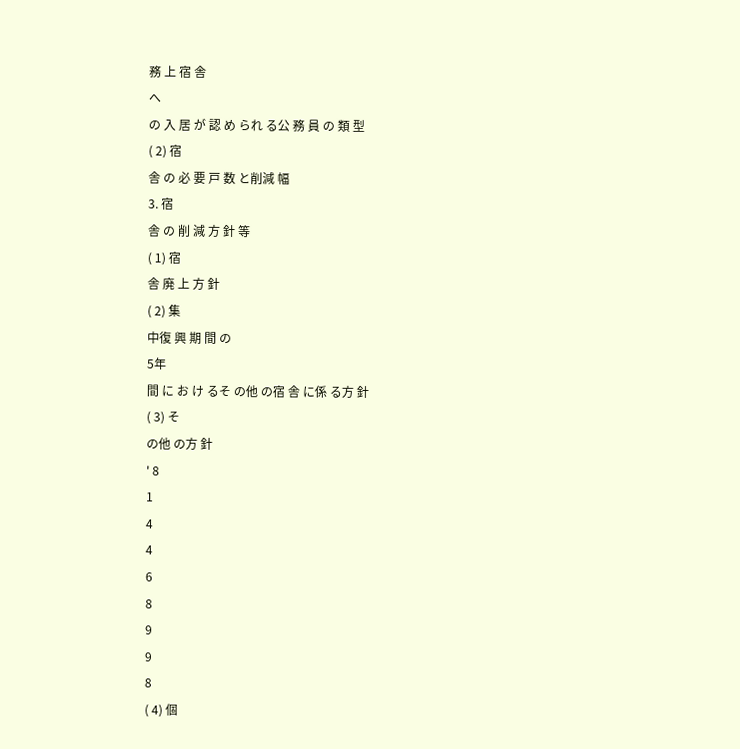務 上 宿 舎
へ
の 入 居 が 認 め られ る公 務 員 の 類 型
( 2) 宿
舎 の 必 要 戸 数 と削減 幅
3. 宿
舎 の 削 減 方 針 等
( 1) 宿
舎 廃 上 方 針
( 2) 集
中復 興 期 間 の
5年
間 に お け るそ の他 の宿 舎 に係 る方 針
( 3) そ
の他 の方 針
' 8
1
4
4
6
8
9
9
8
( 4) 個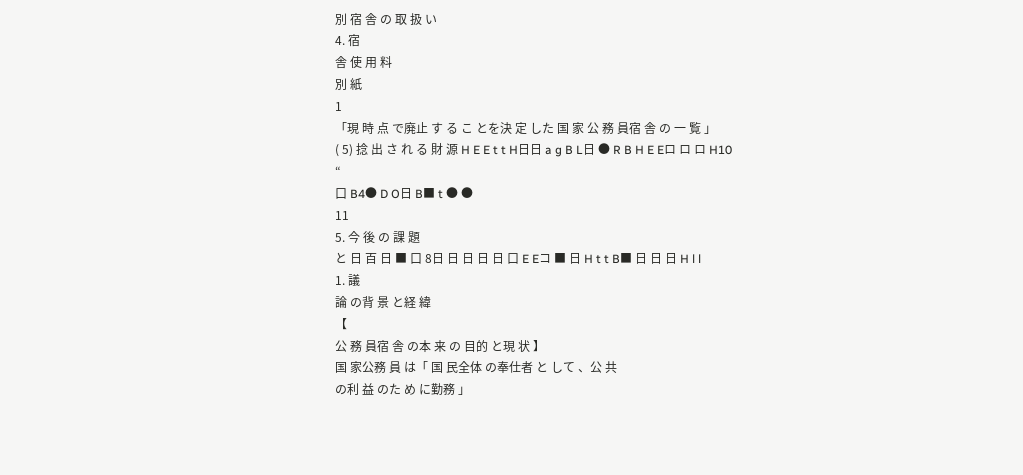別 宿 舎 の 取 扱 い
4. 宿
舎 使 用 料
別 紙
1
「現 時 点 で廃止 す る こ とを決 定 した 国 家 公 務 員宿 舎 の 一 覧 」
( 5) 捻 出 さ れ る 財 源 H E E t t H日日 a g B L日 ● R B H E Eロ ロ ロ H10
“
口 B4● D O日 B■ t ● ●
11
5. 今 後 の 課 題
と 日 百 日 ■ 口 8日 日 日 日 日 口 E Eコ ■ 日 H t t B■ 日 日 日 H l l
1. 議
論 の背 景 と経 緯
【
公 務 員宿 舎 の本 来 の 目的 と現 状 】
国 家公務 員 は「 国 民全体 の奉仕者 と して 、公 共
の利 益 のた め に勤務 」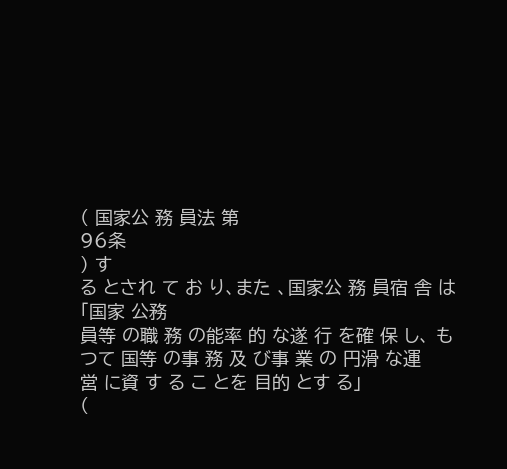( 国家公 務 員法 第
96条
) す
る とされ て お り、また 、国家公 務 員宿 舎 は
「国家 公務
員等 の職 務 の能率 的 な遂 行 を確 保 し、 も
つて 国等 の事 務 及 び事 業 の 円滑 な運
営 に資 す る こ とを 目的 とす る」
(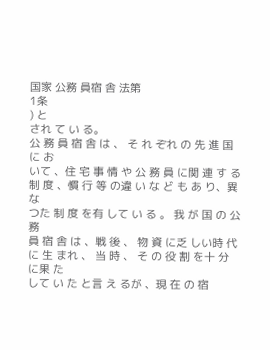国家 公務 員宿 舎 法第
1条
) と
され て い る。
公 務 員 宿 舎 は 、 そ れ ぞれ の 先 進 国 に お
いて 、住 宅 事 情 や 公 務 員 に関 連 す る
制 度 、慣 行 等 の違 い な ど も あ り、異 な
つた 制 度 を有 して い る 。 我 が 国 の 公 務
員 宿 舎 は 、戦 後 、 物 資 に乏 しい時 代 に 生 まれ 、 当 時 、 そ の 役 割 を十 分 に果 た
して い た と言 え るが 、現 在 の 宿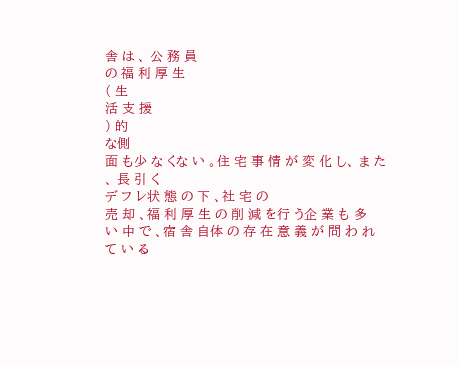舎 は 、 公 務 員
の 福 利 厚 生
( 生
活 支 援
) 的
な側
面 も少 な くな い 。住 宅 事 情 が 変 化 し、 ま た 、 長 引 く
デ フ レ状 態 の 下 、社 宅 の
売 却 、福 利 厚 生 の 削 減 を行 う企 業 も 多
い 中 で 、宿 舎 自体 の 存 在 意 義 が 問 わ れ
て い る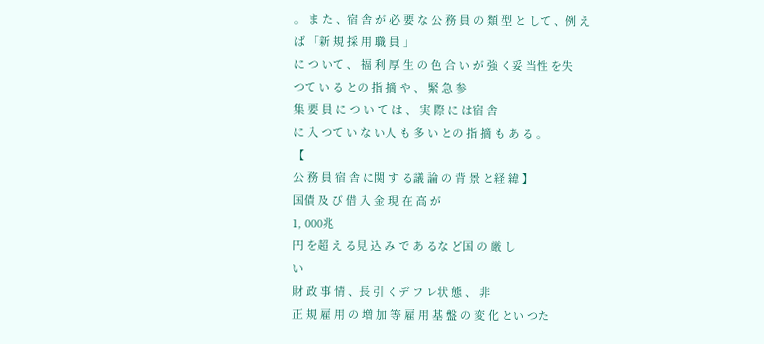。 ま た 、宿 舎 が 必 要 な 公 務 員 の 類 型 と して 、例 え
ば 「新 規 採 用 職 員 」
に つ いて 、 福 利 厚 生 の 色 合 い が 強 く妥 当性 を失
つて い る との 指 摘 や 、 緊 急 参
集 要 員 に つ い て は 、 実 際 に は宿 舎
に 入 つて い な い人 も 多 い との 指 摘 も あ る 。
【
公 務 員 宿 舎 に関 す る議 論 の 背 景 と経 緯 】
国債 及 び 借 入 金 現 在 高 が
1, 000兆
円 を超 え る見 込 み で あ るな ど国 の 厳 し
い
財 政 事 情 、長 引 くデ フ レ状 態 、 非
正 規 雇 用 の 増 加 等 雇 用 基 盤 の 変 化 とい つた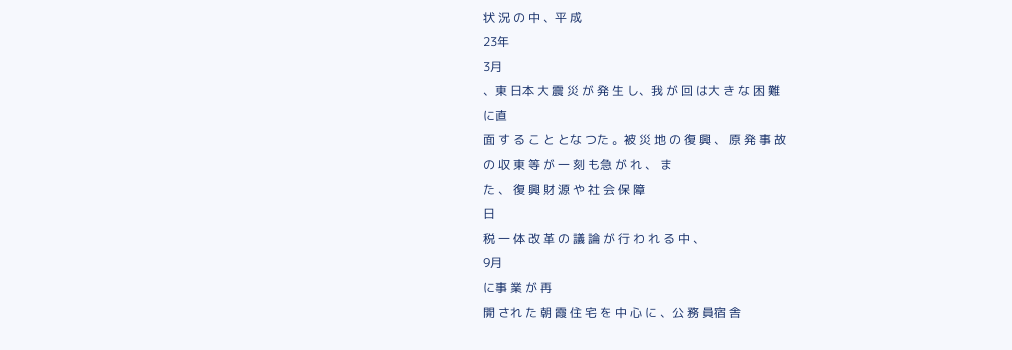状 況 の 中 、平 成
23年
3月
、東 日本 大 震 災 が 発 生 し、我 が 回 は大 き な 困 難
に直
面 す る こ と とな つた 。被 災 地 の 復 興 、 原 発 事 故
の 収 東 等 が 一 刻 も急 が れ 、 ま
た 、 復 興 財 源 や 社 会 保 障
日
税 一 体 改 革 の 議 論 が 行 わ れ る 中 、
9月
に事 業 が 再
開 され た 朝 霞 住 宅 を 中 心 に 、公 務 員宿 舎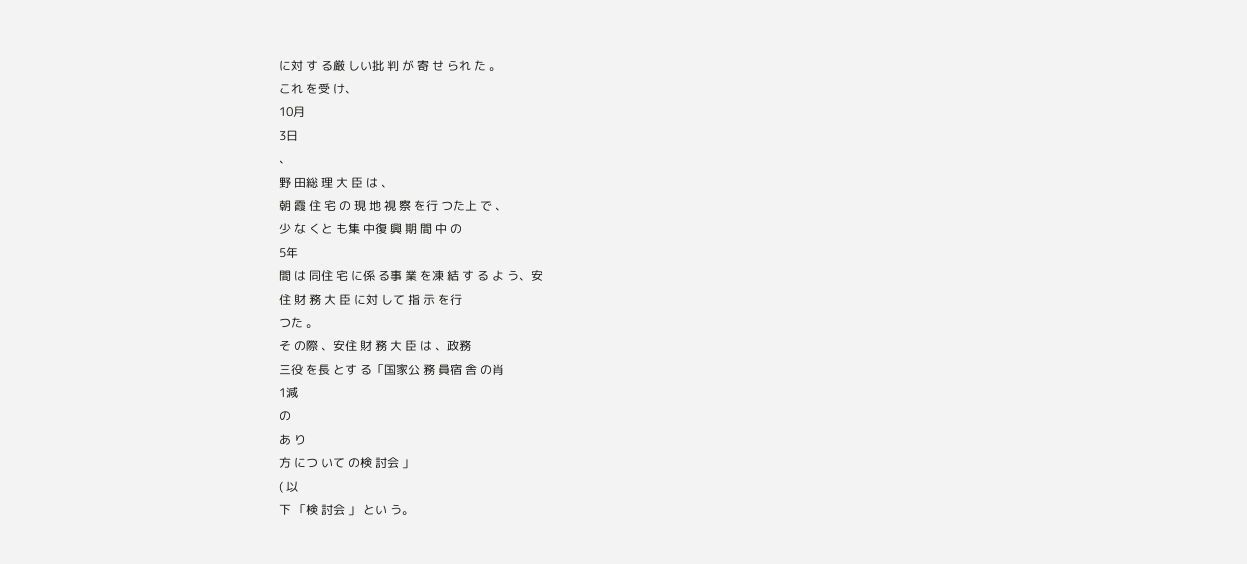に対 す る厳 しい批 判 が 寄 せ られ た 。
これ を受 け、
10月
3日
、
野 田総 理 大 臣 は 、
朝 霞 住 宅 の 現 地 視 察 を行 つた上 で 、
少 な くと も集 中復 興 期 間 中 の
5年
間 は 同住 宅 に係 る事 業 を凍 結 す る よ う、安
住 財 務 大 臣 に対 して 指 示 を行
つた 。
そ の際 、安住 財 務 大 臣 は 、政務
三役 を長 とす る「国家公 務 員宿 舎 の肖
1減
の
あ り
方 につ いて の検 討会 」
( 以
下 「検 討会 」 とい う。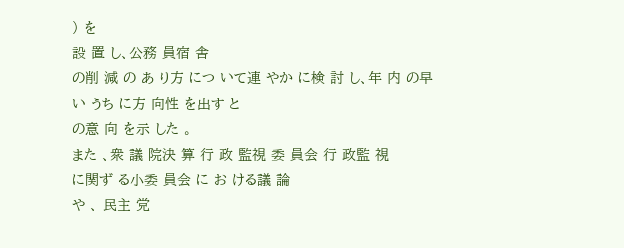) を
設 置 し、公務 員宿 舎
の削 減 の あ り方 につ いて連 やか に検 討 し、年 内 の早
い うち に方 向性 を出す と
の意 向 を示 した 。
また 、衆 議 院決 算 行 政 監視 委 員会 行 政監 視
に関ず る小委 員会 に お ける議 論
や 、 民主 党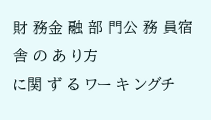財 務金 融 部 門公 務 員宿 舎 の あ り方
に関 ず る ワー キ ングチ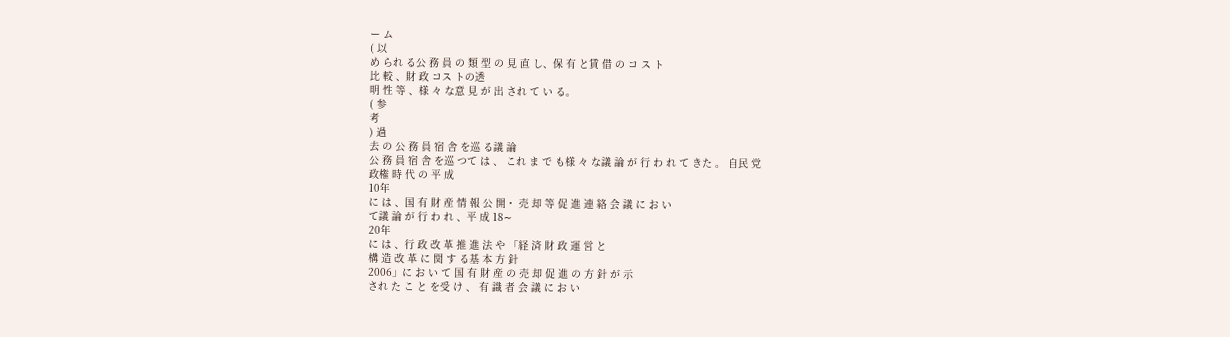ー ム
( 以
め られ る公 務 員 の 類 型 の 見 直 し、保 有 と賃 借 の コ ス ト
比 較 、財 政 コス トの透
明 性 等 、様 々 な意 見 が 出 され て い る。
( 参
考
) 過
去 の 公 務 員 宿 舎 を巡 る議 論
公 務 員 宿 舎 を巡 つて は 、 これ ま で も様 々 な議 論 が 行 わ れ て きた 。 自民 党
政権 時 代 の 平 成
10年
に は 、国 有 財 産 情 報 公 開・ 売 却 等 促 進 連 絡 会 議 に お い
て議 論 が 行 わ れ 、平 成 18∼
20年
に は 、行 政 改 革 推 進 法 や 「経 済 財 政 運 営 と
構 造 改 革 に 関 す る基 本 方 針
2006」に お い て 国 有 財 産 の 売 却 促 進 の 方 針 が 示
され た こ と を受 け 、 有 識 者 会 議 に お い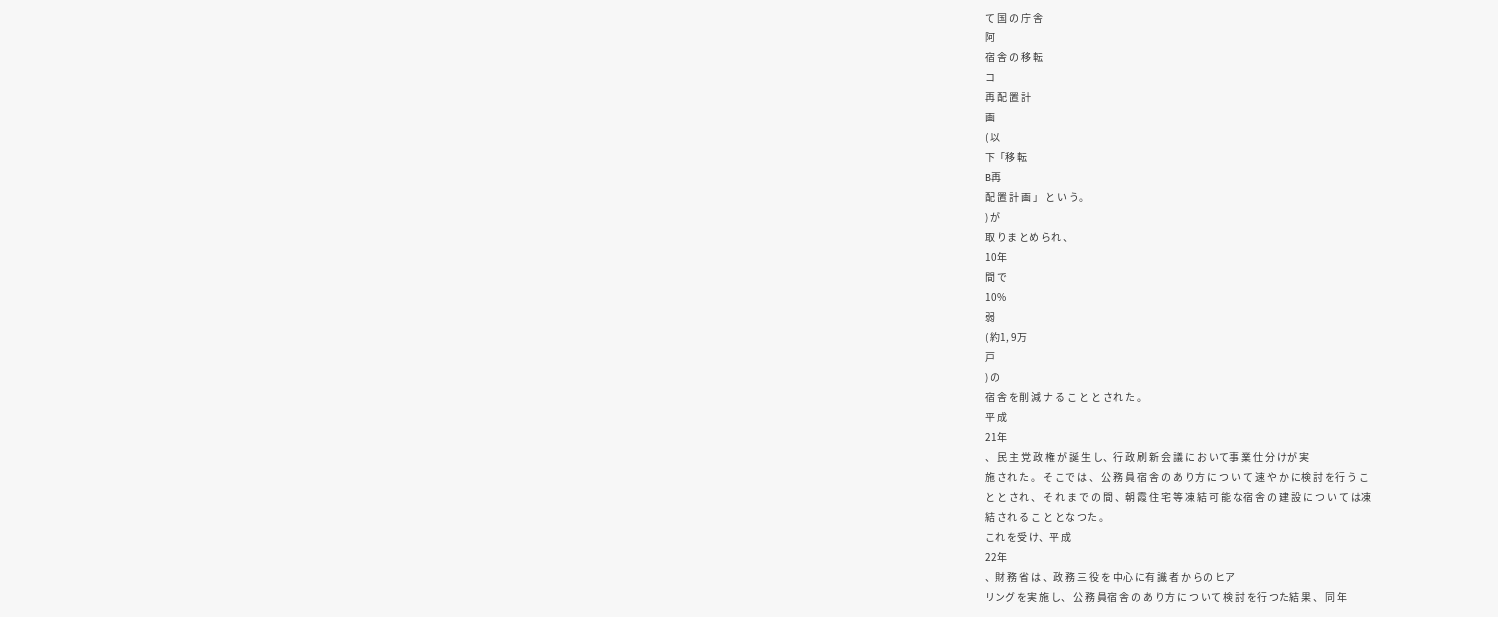て 国 の 庁 舎
阿
宿 舎 の 移 転
コ
再 配 置 計
画
( 以
下「移 転
B再
配 置 計 画 」 と い う。
) が
取 りま とめ られ 、
10年
間 で
10%
弱
( 約1, 9万
戸
) の
宿 舎 を削 減 ナ る こ と と され た 。
平 成
21年
、 民 主 党 政 権 が 誕 生 し、行 政 刷 新 会 議 に お いて事 業 仕 分 けが 実
施 され た 。 そ こで は 、 公 務 員 宿 舎 の あ り方 に つ い て 速 や か に検 討 を行 う こ
と と され 、 そ れ ま で の 間 、朝 霞 住 宅 等 凍 結 可 能 な宿 舎 の 建 設 に つ い て は凍
結 され る こ と とな つた 。
これ を受 け、平 成
22年
、財 務 省 は 、政 務 三 役 を 中心 に有 識 者 か らの ヒア
リング を実 施 し、 公 務 員宿 舎 の あ り方 に つ いて 検 討 を行 つた結 果 、 同 年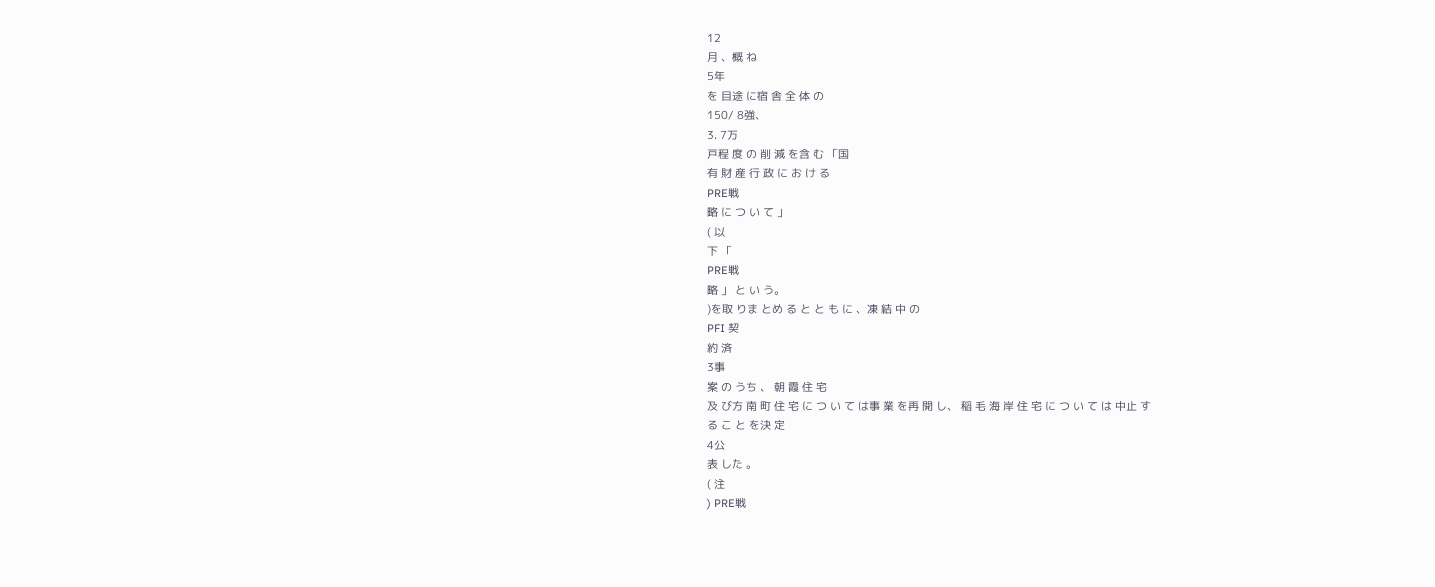12
月 、概 ね
5年
を 目途 に宿 舎 全 体 の
150/ 8強、
3. 7万
戸程 度 の 削 減 を含 む 「国
有 財 産 行 政 に お け る
PRE戦
略 に つ い て 」
( 以
下 「
PRE戦
略 」 と い う。
)を取 りま とめ る と と も に 、凍 結 中 の
PFI 契
約 済
3事
案 の うち 、 朝 霞 住 宅
及 び方 南 町 住 宅 に つ い て は事 業 を再 開 し、 稲 毛 海 岸 住 宅 に つ い て は 中止 す
る こ と を決 定
4公
表 した 。
( 注
) PRE戦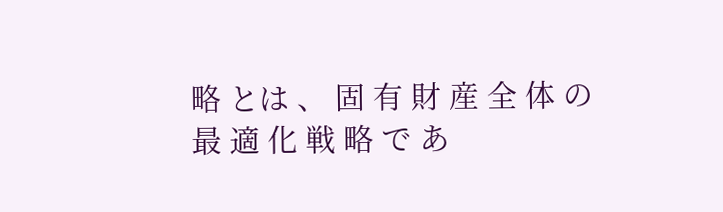略 とは 、 固 有 財 産 全 体 の 最 適 化 戦 略 で あ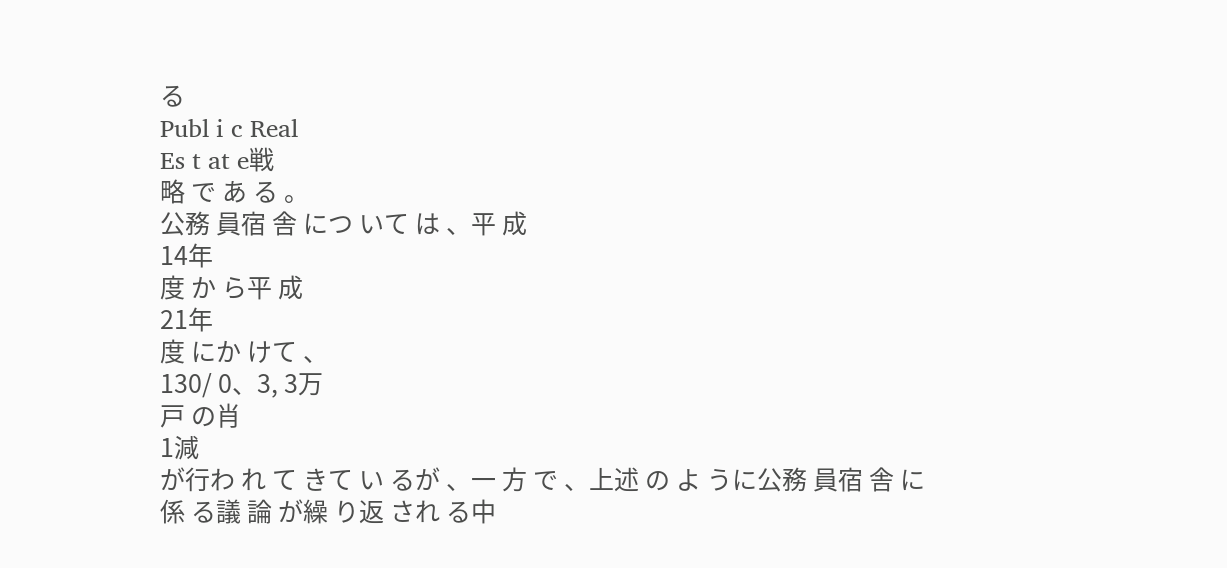る
Publ i c Real
Es t at e戦
略 で あ る 。
公務 員宿 舎 につ いて は 、平 成
14年
度 か ら平 成
21年
度 にか けて 、
130/ 0、3, 3万
戸 の肖
1減
が行わ れ て きて い るが 、一 方 で 、上述 の よ うに公務 員宿 舎 に
係 る議 論 が繰 り返 され る中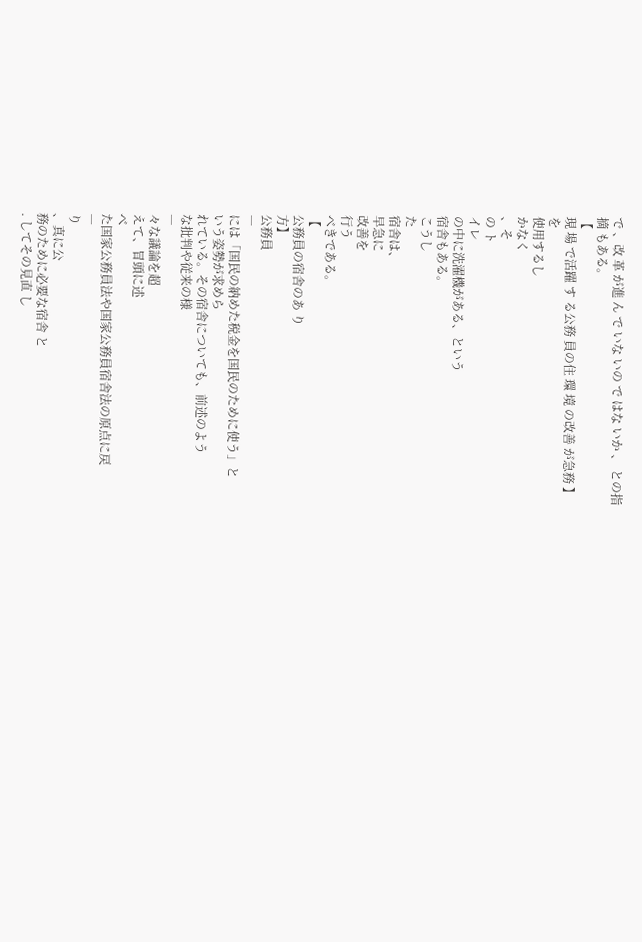で 、改 革 が進 ん で いな いの で はな いか 、 との指
摘 もある。
【
現 場 で活躍 す る公務 員の住 環 境 の改善 が急務 】
を
使用するし
かなく
、そ
の ト
イレ
の中に洗濯機がある、という
宿舎もある。
こうし
た
宿舎は、
早急に
改善を
行う
べきである。
【
公務員の宿舎のあ り
方】
公務員
―
には「国民の納めた税金を国民のために使う」と
いう姿勢が求めら
れている。その宿舎についても、前述のよう
な批判や従来の様
―
々な議論を超
えて、冒頭に述
べ
た国家公務員法や国家公務員宿舎法の原点に戻
―
り
、真に公
務のために必要な宿舎 と
. してその見直 し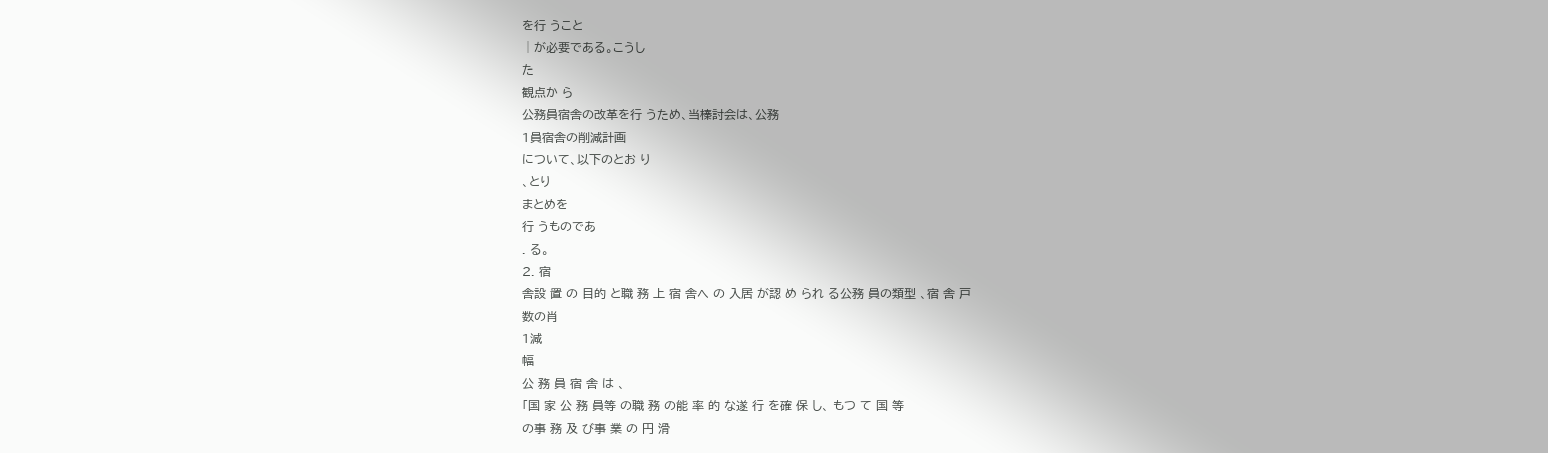を行 うこと
│が必要である。こうし
た
観点か ら
公務員宿舎の改革を行 うため、当榛討会は、公務
1員宿舎の削減計画
について、以下のとお り
、とり
まとめを
行 うものであ
. る。
2. 宿
舎設 置 の 目的 と職 務 上 宿 舎へ の 入居 が認 め られ る公務 員の類型 、宿 舎 戸
数の肖
1減
幅
公 務 員 宿 舎 は 、
「国 家 公 務 員等 の職 務 の能 率 的 な遂 行 を確 保 し、 もつ て 国 等
の事 務 及 び事 業 の 円 滑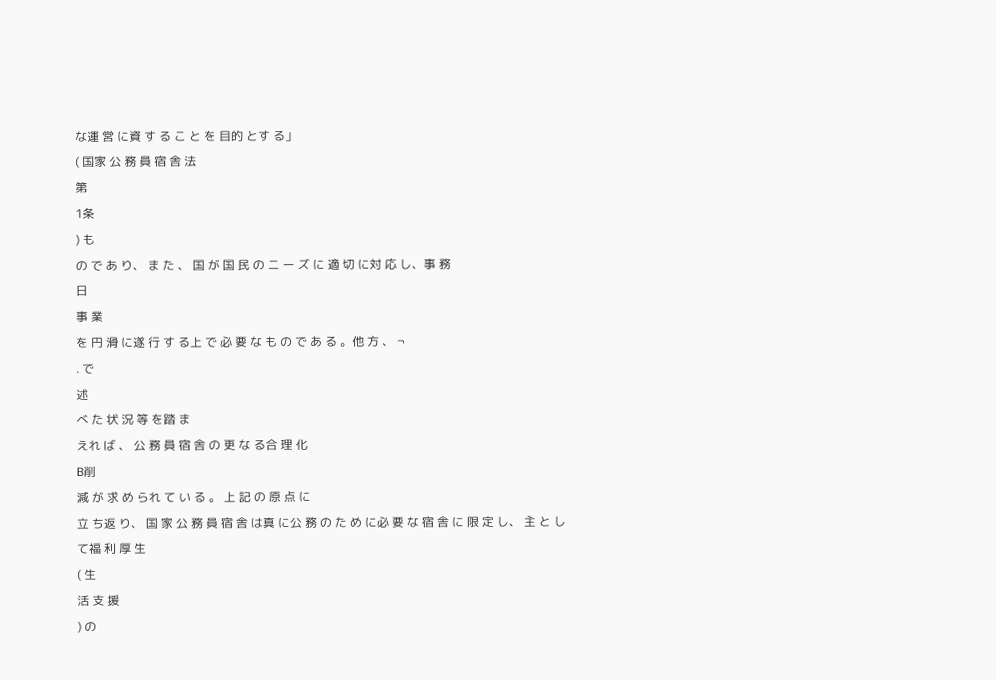な運 営 に資 す る こ と を 目的 とす る」
( 国家 公 務 員 宿 舎 法
第
1条
) も
の で あ り、 ま た 、 国 が 国 民 の ニ ー ズ に 適 切 に対 応 し、事 務
日
事 業
を 円 滑 に遂 行 す る上 で 必 要 な も の で あ る 。他 方 、 ¬
. で
述
べ た 状 況 等 を踏 ま
えれ ば 、 公 務 員 宿 舎 の 更 な る合 理 化
B削
減 が 求 め られ て い る 。 上 記 の 原 点 に
立 ち返 り、 国 家 公 務 員 宿 舎 は真 に公 務 の た め に必 要 な 宿 舎 に 限 定 し、 主 と し
て福 利 厚 生
( 生
活 支 援
) の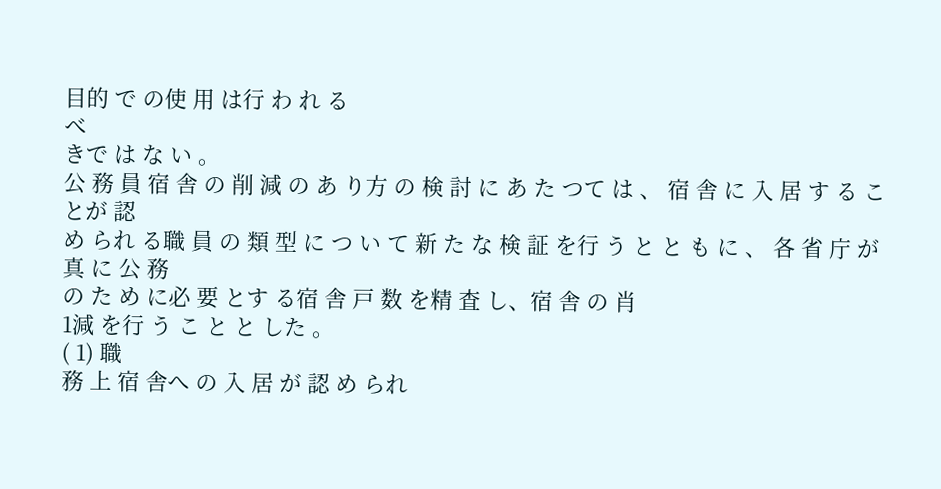目的 で の使 用 は行 わ れ る
べ
きで は な い 。
公 務 員 宿 舎 の 削 減 の あ り方 の 検 討 に あ た つて は 、 宿 舎 に 入 居 す る こ とが 認
め られ る職 員 の 類 型 に つ い て 新 た な 検 証 を行 う と と も に 、 各 省 庁 が 真 に 公 務
の た め に必 要 とす る宿 舎 戸 数 を精 査 し、宿 舎 の 肖
1減 を行 う こ と と した 。
( 1) 職
務 上 宿 舎へ の 入 居 が 認 め られ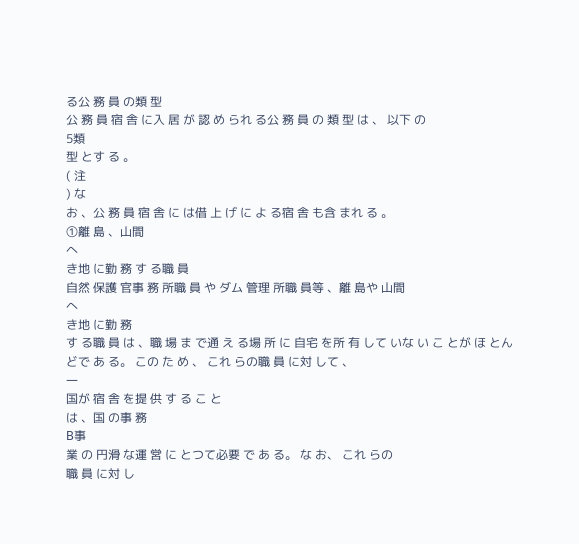る公 務 員 の類 型
公 務 員 宿 舎 に入 居 が 認 め られ る公 務 員 の 類 型 は 、 以下 の
5類
型 とす る 。
( 注
) な
お 、公 務 員 宿 舎 に は借 上 げ に よ る宿 舎 も含 まれ る 。
①離 島 、山間
へ
き地 に勤 務 す る職 員
自然 保護 官事 務 所職 員 や ダム 管理 所職 員等 、離 島や 山間
へ
き地 に勤 務
す る職 員 は 、職 場 ま で通 え る場 所 に 自宅 を所 有 して いな い こ とが ほ とん
どで あ る。 この た め 、 これ らの職 員 に対 して 、
一
国が 宿 舎 を提 供 す る こ と
は 、国 の事 務
B事
業 の 円滑 な運 営 に とつて必要 で あ る。 な お、 これ らの
職 員 に対 し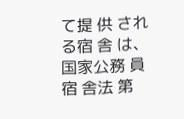て提 供 され る宿 舎 は、国家公務 員宿 舎法 第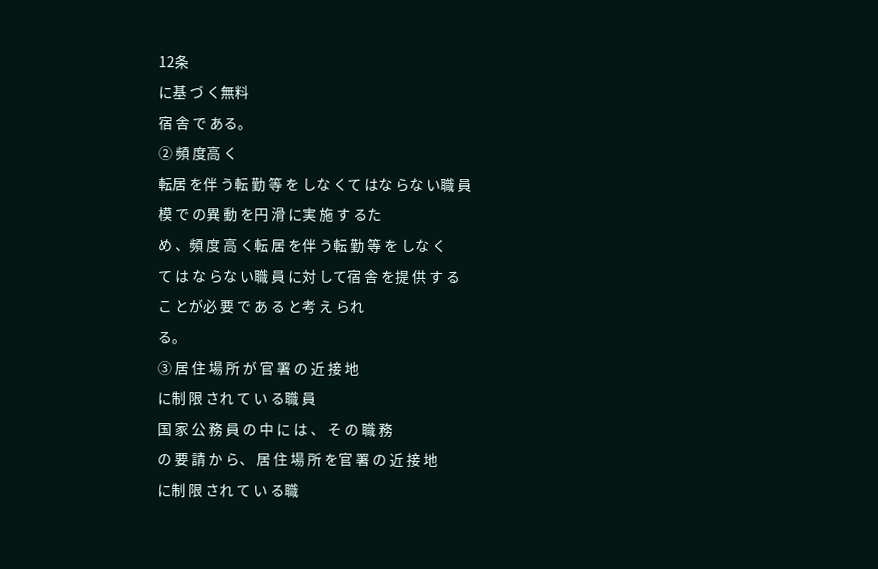12条
に基 づ く無料
宿 舎 で ある。
② 頻 度高 く
転居 を伴 う転 勤 等 を しな くて はな らな い職 員
模 で の異 動 を円 滑 に実 施 す るた
め 、頻 度 高 く転 居 を伴 う転 勤 等 を しな く
て は な らな い職 員 に対 して宿 舎 を提 供 す る
こ とが必 要 で あ る と考 え られ
る。
③ 居 住 場 所 が 官 署 の 近 接 地
に制 限 され て い る職 員
国 家 公 務 員 の 中 に は 、 そ の 職 務
の 要 請 か ら、 居 住 場 所 を官 署 の 近 接 地
に制 限 され て い る職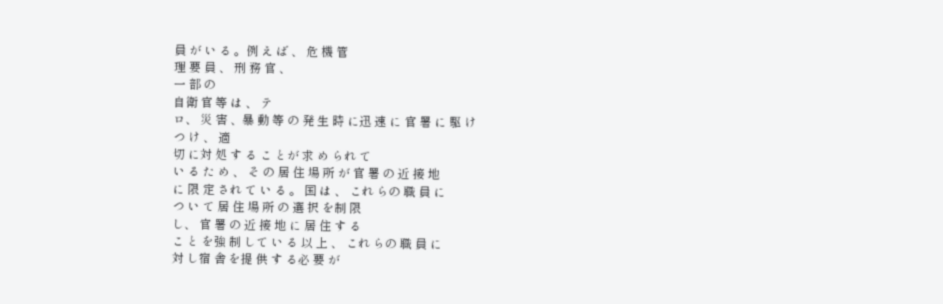員 が い る 。例 え ば 、 危 機 管
理 要 員 、 刑 務 官 、
一 部 の
自衛 官 等 は 、 テ
ロ、 災 害 、暴 動 等 の 発 生 時 に迅 速 に 官 署 に 駆 け
つ け 、 適
切 に対 処 す る こ とが 求 め られ て
い る た め 、 そ の 居 住 場 所 が 官 署 の 近 接 地
に 限 定 され て い る 。 国 は 、 これ らの 職 員 に
つ い て 居 住 場 所 の 選 択 を制 限
し、 官 署 の 近 接 地 に 居 住 す る
こ と を強 制 して い る 以 上 、 これ らの 職 員 に
対 し宿 舎 を提 供 す る必 要 が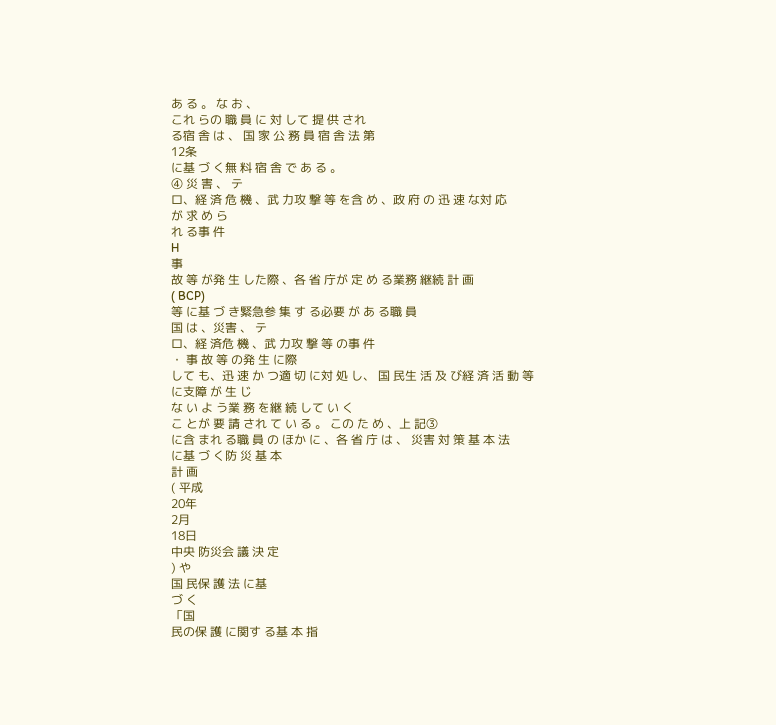あ る 。 な お 、
これ らの 職 員 に 対 して 提 供 され
る宿 舎 は 、 国 家 公 務 員 宿 舎 法 第
12条
に基 づ く無 料 宿 舎 で あ る 。
④ 災 害 、 テ
ロ、経 済 危 機 、武 力攻 撃 等 を含 め 、政 府 の 迅 速 な対 応
が 求 め ら
れ る事 件
H
事
故 等 が発 生 した際 、各 省 庁が 定 め る業務 継続 計 画
( BCP)
等 に基 づ き緊急参 集 す る必要 が あ る職 員
国 は 、災害 、 テ
ロ、経 済危 機 、武 力攻 撃 等 の事 件
・ 事 故 等 の発 生 に際
して も、迅 速 か つ適 切 に対 処 し、 国 民生 活 及 び経 済 活 動 等
に支障 が 生 じ
な い よ う業 務 を継 続 して い く
こ とが 要 請 され て い る 。 この た め 、上 記③
に含 まれ る職 員 の ほか に 、各 省 庁 は 、 災害 対 策 基 本 法
に基 づ く防 災 基 本
計 画
( 平成
20年
2月
18日
中央 防災会 議 決 定
) や
国 民保 護 法 に基
づ く
「国
民の保 護 に関す る基 本 指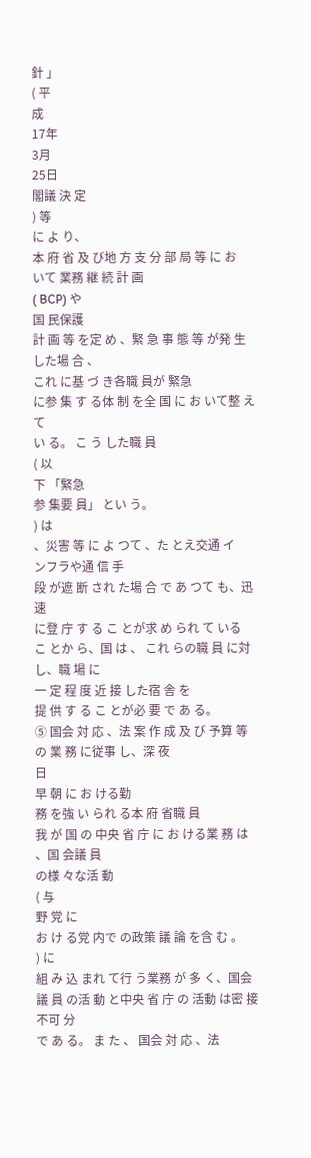針 」
( 平
成
17年
3月
25日
閣議 決 定
) 等
に よ り、
本 府 省 及 び地 方 支 分 部 局 等 に お
いて 業務 継 続 計 画
( BCP) や
国 民保護
計 画 等 を定 め 、緊 急 事 態 等 が発 生 した場 合 、
これ に基 づ き各職 員が 緊急
に参 集 す る体 制 を全 国 に お いて整 えて
い る。 こ う した職 員
( 以
下 「緊急
参 集要 員」 とい う。
) は
、災害 等 に よ つて 、た とえ交通 イ
ンフラや通 信 手
段 が遮 断 され た場 合 で あ つて も、迅 速
に登 庁 す る こ とが求 め られ て いる
こ とか ら、国 は 、 これ らの職 員 に対 し、職 場 に
一 定 程 度 近 接 した宿 舎 を
提 供 す る こ とが必 要 で あ る。
⑤ 国会 対 応 、法 案 作 成 及 び 予算 等
の 業 務 に従事 し、深 夜
日
早 朝 に お ける勤
務 を強 い られ る本 府 省職 員
我 が 国 の 中央 省 庁 に お ける業 務 は 、国 会議 員
の様 々な活 動
( 与
野 党 に
お け る党 内で の政策 議 論 を含 む 。
) に
組 み 込 まれ て行 う業務 が 多 く、国会
議 員 の活 動 と中央 省 庁 の 活動 は密 接 不可 分
で あ る。 ま た 、 国会 対 応 、法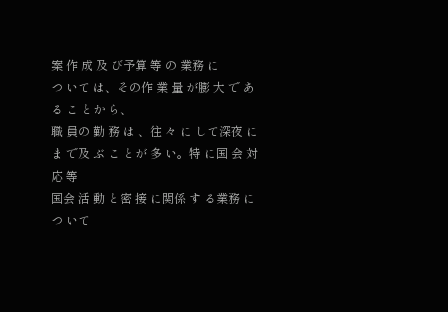案 作 成 及 び予算 等 の 業務 に
つ いて は、その作 業 量 が膨 大 で ある こ とか ら、
職 員の 勤 務 は 、往 々 に して深夜 にま で及 ぶ こ とが 多 い。特 に国 会 対 応 等
国会 活 動 と密 接 に関係 す る業務 につ いて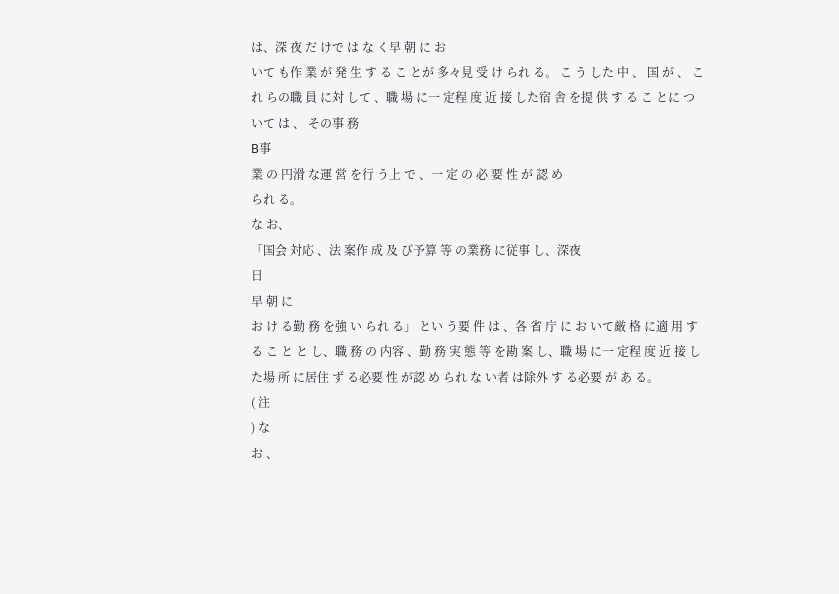は、深 夜 だ けで は な く早 朝 に お
いて も作 業 が 発 生 す る こ とが 多々見 受 け られ る。 こ う した 中 、 国 が 、 こ
れ らの職 員 に対 して 、職 場 に一 定程 度 近 接 した宿 舎 を提 供 す る こ とに つ
いて は 、 その事 務
B事
業 の 円滑 な運 営 を行 う上 で 、一 定 の 必 要 性 が 認 め
られ る。
な お、
「国会 対応 、法 案作 成 及 び予算 等 の業務 に従事 し、深夜
日
早 朝 に
お け る勤 務 を強 い られ る」 とい う要 件 は 、各 省 庁 に お いて厳 格 に適 用 す
る こ と と し、職 務 の 内容 、勤 務 実 態 等 を勘 案 し、職 場 に一 定程 度 近 接 し
た場 所 に居住 ず る必要 性 が認 め られ な い者 は除外 す る必要 が あ る。
( 注
) な
お 、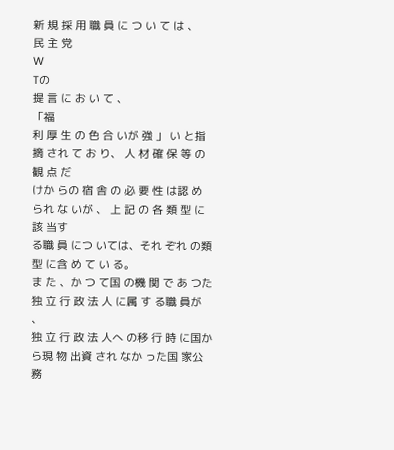新 規 採 用 職 員 に つ い て は 、
民 主 党
W
Tの
提 言 に お い て 、
「福
利 厚 生 の 色 合 いが 強 」 い と指 摘 され て お り、 人 材 確 保 等 の 観 点 だ
けか らの 宿 舎 の 必 要 性 は認 め られ な いが 、 上 記 の 各 類 型 に 該 当す
る職 員 につ いては、それ ぞれ の類 型 に含 め て い る。
ま た 、か つ て国 の機 関 で あ つた独 立 行 政 法 人 に属 す る職 員が 、
独 立 行 政 法 人へ の移 行 時 に国か ら現 物 出資 され なか った国 家公務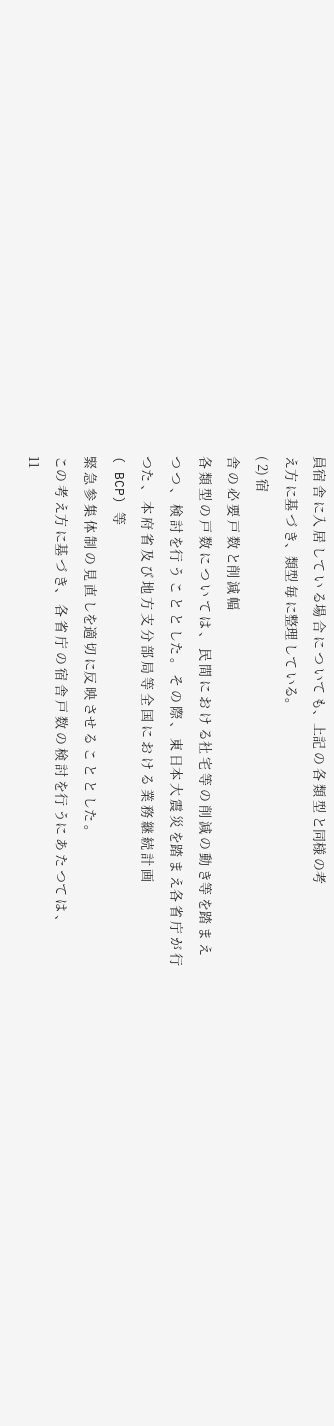員宿 舎 に入 居 して い る場 合 に つ いて も、上記 の 各 類 型 と同様 の考
え方 に基 づ き、類型 毎 に整理 して いる。
( 2) 宿
舎 の 必 要 戸 数 と削 減 幅
各 類 型 の 戸 数 に つ い て は 、 民 間 に お け る社 宅 等 の 削 減 の 動 き等 を踏 ま え
つ つ 、 検 討 を行 う こ と と した 。 そ の 際 、 東 日本 大 震 災 を踏 ま え各 省 庁 が 行
つた 、 本 府 省 及 び 地 方 支 分 部 局 等 全 国 に お け る 業 務 継 続 計 画
( BCP) 等
緊 急 参 集 体 制 の 見 直 しを適 切 に反 映 させ る こ と と した 。
この 考 え方 に基 づ き、 各 省 庁 の 宿 舎 戸 数 の 検 討 を行 うに あ た つて は 、
11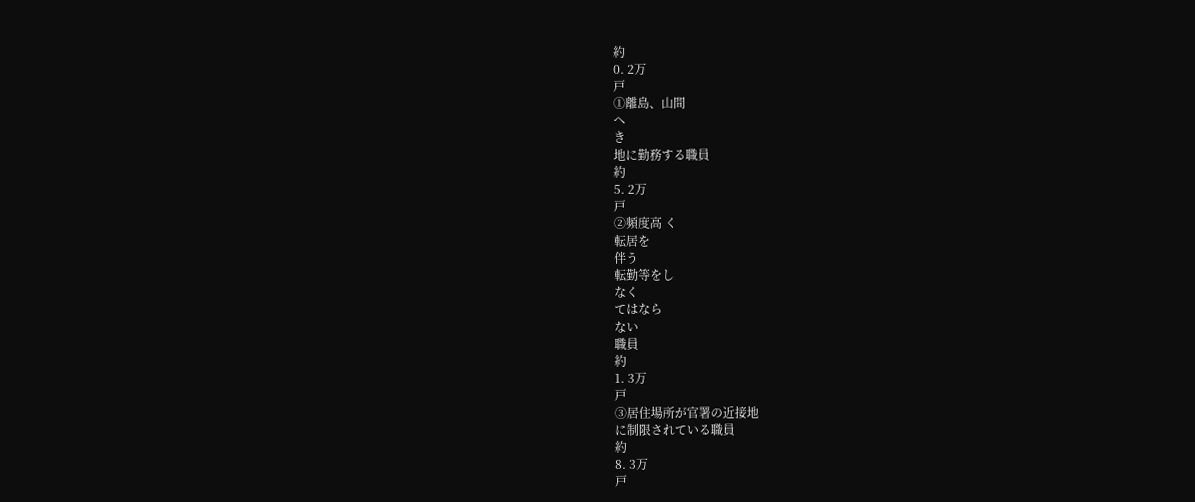約
0. 2万
戸
①離島、山間
へ
き
地に勤務する職員
約
5. 2万
戸
②頻度高 く
転居を
伴う
転勤等をし
なく
てはなら
ない
職員
約
1. 3万
戸
③居住場所が官署の近接地
に制限されている職員
約
8. 3万
戸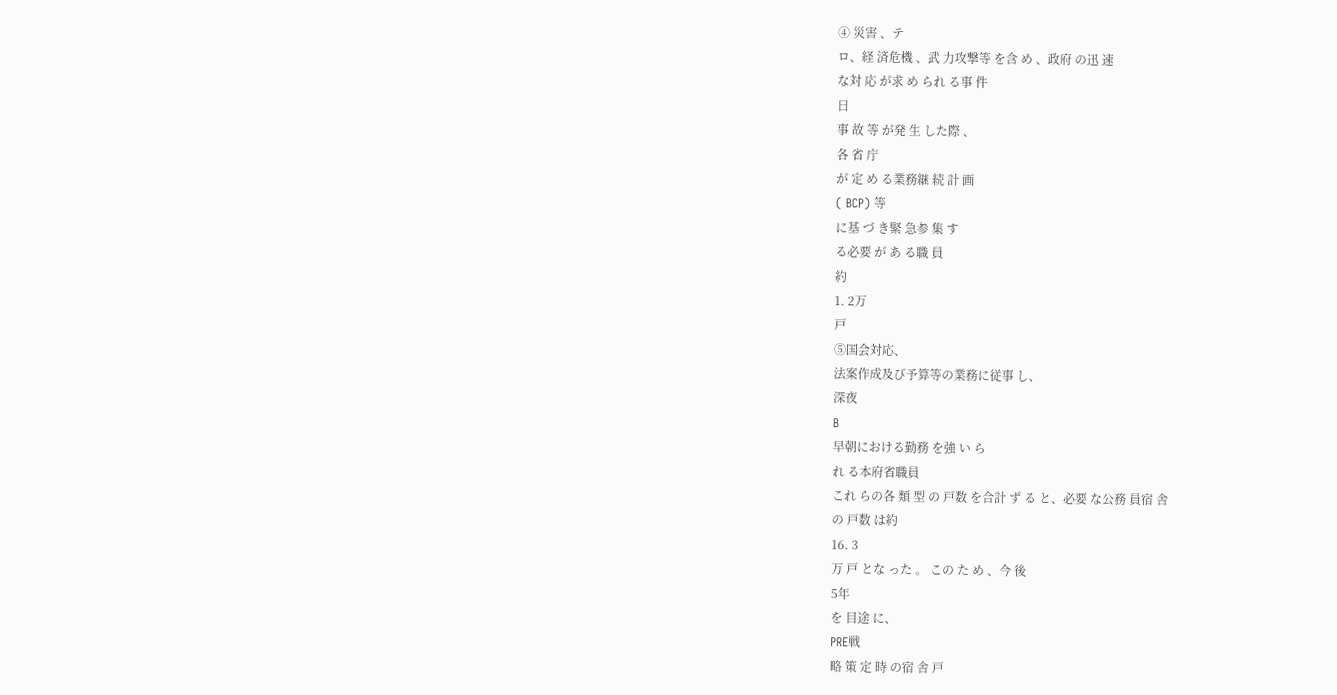④ 災害 、テ
ロ、経 済危機 、武 力攻撃等 を含 め 、政府 の迅 速
な対 応 が求 め られ る事 件
日
事 故 等 が発 生 した際 、
各 省 庁
が 定 め る業務継 続 計 画
( BCP) 等
に基 づ き緊 急参 集 す
る必要 が あ る職 員
約
1. 2万
戸
⑤国会対応、
法案作成及び予算等の業務に従事 し、
深夜
B
早朝における勤務 を強 い ら
れ る本府省職員
これ らの各 類 型 の 戸数 を合計 ず る と、必要 な公務 員宿 舎
の 戸数 は約
16. 3
万 戸 とな った 。 この た め 、今 後
5年
を 目途 に、
PRE戦
略 策 定 時 の宿 舎 戸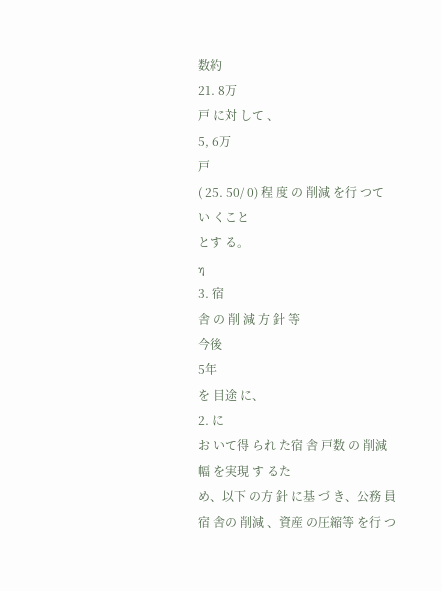数約
21. 8万
戸 に対 して 、
5, 6万
戸
( 25. 50/ 0) 程 度 の 削減 を行 つて
い くこと
とす る。
η
3. 宿
舎 の 削 減 方 針 等
今後
5年
を 目途 に、
2. に
お いて得 られ た宿 舎 戸数 の 削減幅 を実現 す るた
め、以下 の方 針 に基 づ き、公務 員宿 舎の 削減 、資産 の圧縮等 を行 つ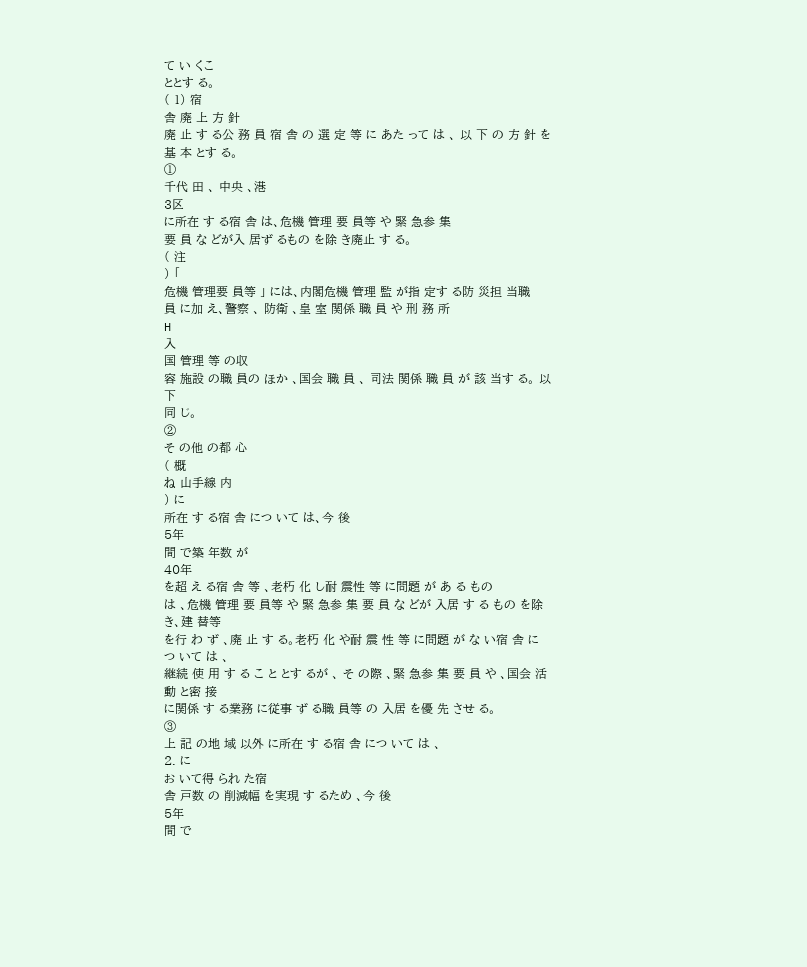て い くこ
ととす る。
( 1) 宿
舎 廃 上 方 針
廃 止 す る公 務 員 宿 舎 の 選 定 等 に あた って は 、 以 下 の 方 針 を基 本 とす る。
①
千代 田 、 中央 、港
3区
に所在 す る宿 舎 は、危機 管理 要 員等 や 緊 急参 集
要 員 な どが入 居ず るもの を除 き廃止 す る。
( 注
) 「
危機 管理要 員等 」 には、内閣危機 管理 監 が指 定す る防 災担 当職
員 に加 え、警察 、 防衛 、皇 室 関係 職 員 や 刑 務 所
H
入
国 管理 等 の収
容 施設 の職 員の ほか 、国会 職 員 、 司法 関係 職 員 が 該 当す る。 以下
同 じ。
②
そ の他 の都 心
( 概
ね 山手線 内
) に
所在 す る宿 舎 につ いて は、今 後
5年
間 で築 年数 が
40年
を超 え る宿 舎 等 、老朽 化 し耐 震性 等 に問題 が あ る もの
は 、危機 管理 要 員等 や 緊 急参 集 要 員 な どが 入居 す る もの を除 き、建 替等
を行 わ ず 、廃 止 す る。老朽 化 や耐 震 性 等 に問題 が な い宿 舎 に つ いて は 、
継続 使 用 す る こ と とす るが 、 そ の際 、緊 急参 集 要 員 や 、国会 活 動 と密 接
に関係 す る業務 に従事 ず る職 員等 の 入居 を優 先 させ る。
③
上 記 の地 域 以外 に所在 す る宿 舎 につ いて は 、
2. に
お いて得 られ た宿
舎 戸数 の 削減幅 を実現 す るため 、今 後
5年
間 で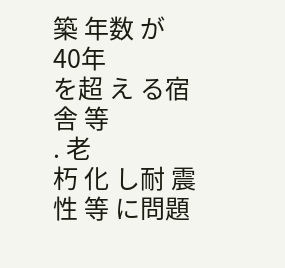築 年数 が
40年
を超 え る宿
舎 等
. 老
朽 化 し耐 震性 等 に問題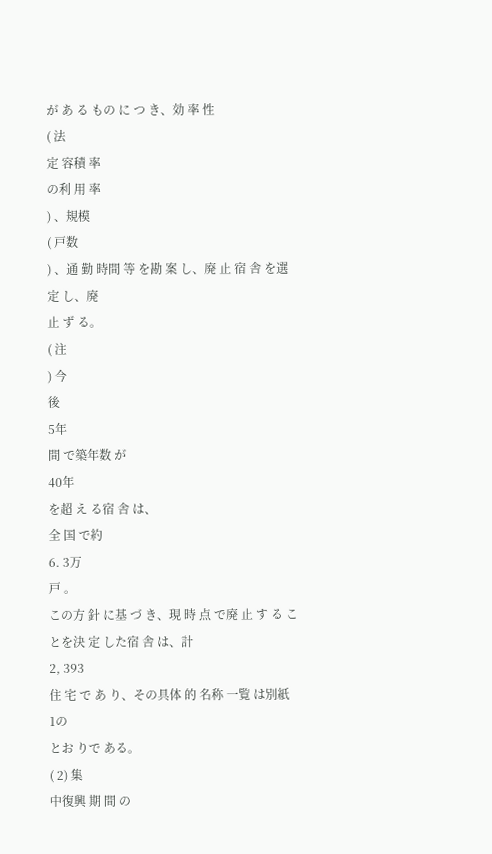が あ る もの に つ き、効 率 性
( 法
定 容積 率
の利 用 率
) 、規模
( 戸数
) 、通 勤 時間 等 を勘 案 し、廃 止 宿 舎 を選 定 し、廃
止 ず る。
( 注
) 今
後
5年
間 で築年数 が
40年
を超 え る宿 舎 は、
全 国 で約
6. 3万
戸 。
この方 針 に基 づ き、現 時 点 で廃 止 す る こ とを決 定 した宿 舎 は、計
2, 393
住 宅 で あ り、その具体 的 名称 一覧 は別紙
1の
とお りで ある。
( 2) 集
中復興 期 間 の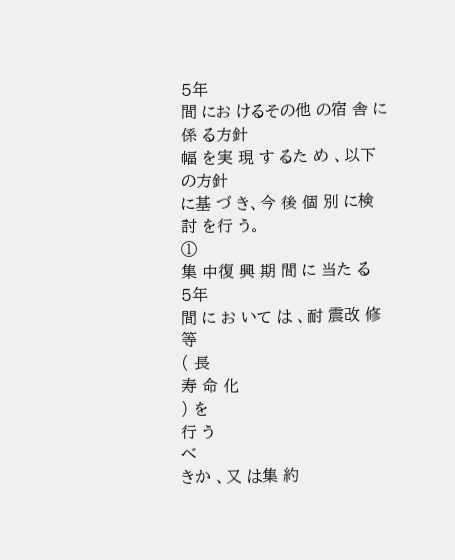5年
間 にお けるその他 の宿 舎 に係 る方針
幅 を実 現 す るた め 、以下 の方針
に基 づ き、今 後 個 別 に検 討 を行 う。
①
集 中復 興 期 間 に 当た る
5年
間 に お いて は 、耐 震改 修 等
( 長
寿 命 化
) を
行 う
べ
きか 、又 は集 約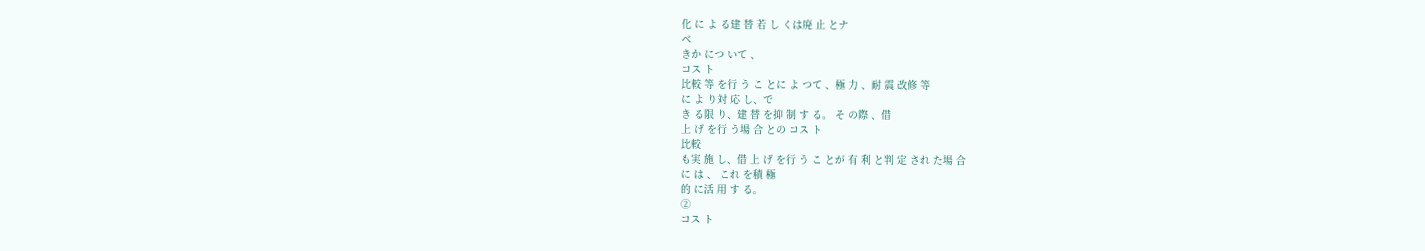化 に よ る建 替 若 し くは廃 止 とナ
ベ
きか につ いて 、
コス ト
比較 等 を行 う こ とに よ つて 、極 力 、耐 震 改修 等
に よ り対 応 し、で
き る限 り、建 替 を抑 制 す る。 そ の際 、借
上 げ を行 う場 合 との コス ト
比較
も実 施 し、借 上 げ を行 う こ とが 有 利 と判 定 され た場 合
に は 、 これ を積 極
的 に活 用 す る。
②
コス ト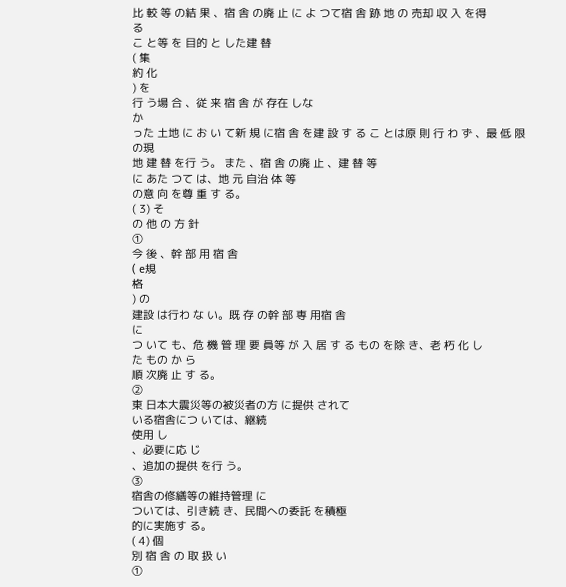比 較 等 の結 果 、宿 舎 の廃 止 に よ つて宿 舎 跡 地 の 売却 収 入 を得
る
こ と等 を 目的 と した建 替
( 集
約 化
) を
行 う場 合 、従 来 宿 舎 が 存在 しな
か
った 土地 に お い て新 規 に宿 舎 を建 設 す る こ とは原 則 行 わ ず 、最 低 限
の現
地 建 替 を行 う。 また 、宿 舎 の廃 止 、建 替 等
に あた つて は、地 元 自治 体 等
の意 向 を尊 重 す る。
( 3) そ
の 他 の 方 針
①
今 後 、幹 部 用 宿 舎
( e規
格
) の
建設 は行わ な い。既 存 の幹 部 専 用宿 舎
に
つ いて も、危 機 管 理 要 員等 が 入 居 す る もの を除 き、老 朽 化 し
た もの か ら
順 次廃 止 す る。
②
東 日本大震災等の被災者の方 に提供 されて
いる宿舎につ いては、継続
使用 し
、必要に応 じ
、追加の提供 を行 う。
③
宿舎の修繕等の維持管理 に
ついては、引き続 き、民間への委託 を積極
的に実施す る。
( 4) 個
別 宿 舎 の 取 扱 い
①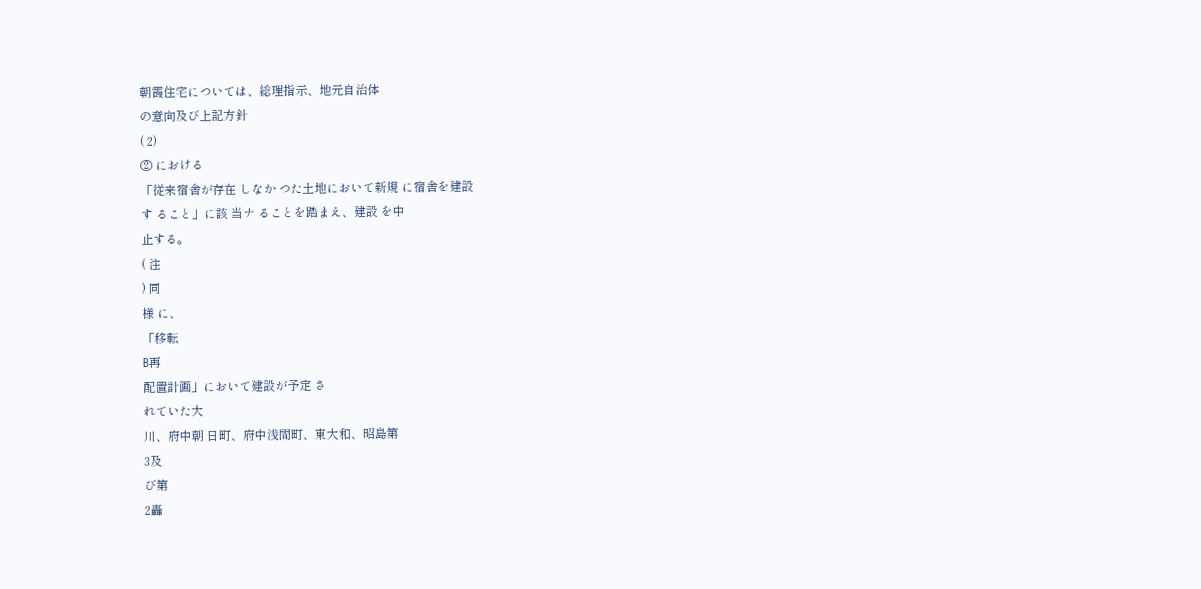朝霞住宅については、総理指示、地元自治体
の意向及び上記方針
( 2)
② における
「従来宿舎が存在 しなか つた土地において新規 に宿舎を建設
す ること」に該 当ナ ることを踏まえ、建設 を中
止する。
( 注
) 同
様 に、
「移転
B再
配置計画」において建設が予定 さ
れていた大
川、府中朝 日町、府中浅間町、東大和、昭島第
3及
び第
2轟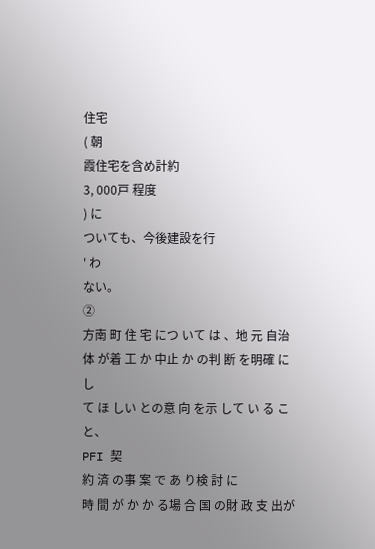住宅
( 朝
霞住宅を含め計約
3, 000戸 程度
) に
ついても、今後建設を行
' わ
ない。
②
方南 町 住 宅 につ いて は 、地 元 自治 体 が着 工 か 中止 か の判 断 を明確 に し
て ほ しい との意 向 を示 して い る こ と、
PFI 契
約 済 の事 案 で あ り検 討 に
時 間 が か か る場 合 国 の財 政 支 出が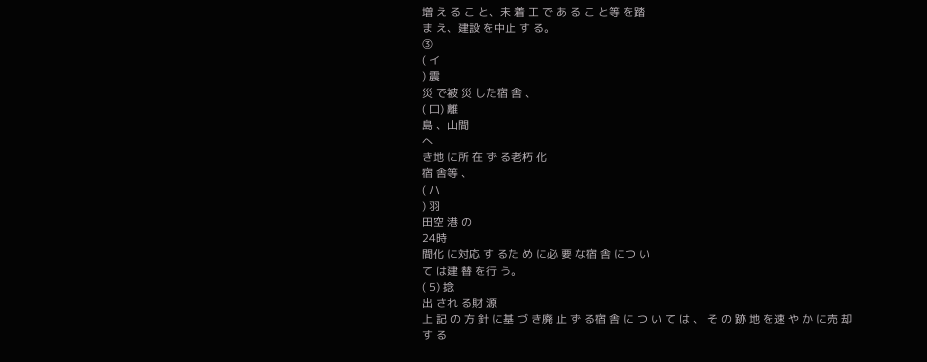増 え る こ と、未 着 工 で あ る こ と等 を踏
ま え、建設 を中止 す る。
③
( イ
) 震
災 で被 災 した宿 舎 、
( 口) 離
島 、山間
へ
き地 に所 在 ず る老朽 化
宿 舎等 、
( ハ
) 羽
田空 港 の
24時
間化 に対応 す るた め に必 要 な宿 舎 につ い
て は建 替 を行 う。
( 5) 捻
出 され る財 源
上 記 の 方 針 に基 づ き廃 止 ず る宿 舎 に つ い て は 、 そ の 跡 地 を速 や か に売 却
す る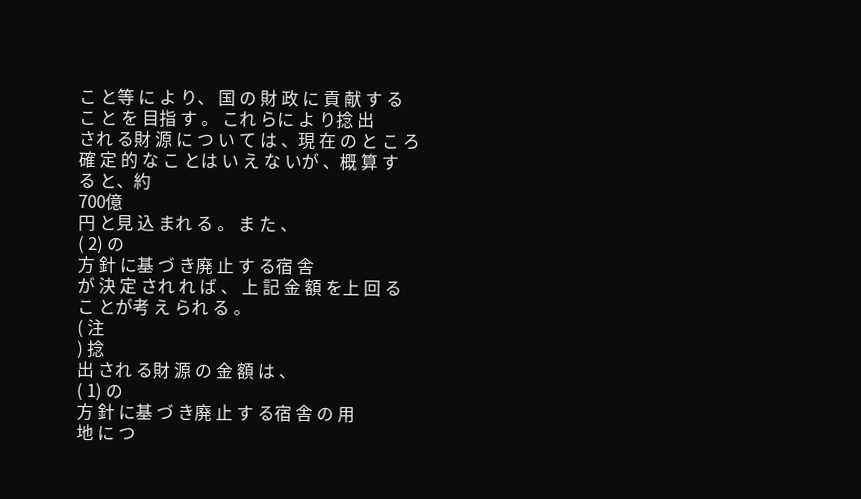こ と等 に よ り、 国 の 財 政 に 貢 献 す る こ と を 目指 す 。 これ らに よ り捻 出
され る財 源 に つ い て は 、現 在 の と こ ろ確 定 的 な こ とは い え な いが 、概 算 す
る と、約
700億
円 と見 込 まれ る 。 ま た 、
( 2) の
方 針 に基 づ き廃 止 す る宿 舎
が 決 定 され れ ば 、 上 記 金 額 を上 回 る こ とが考 え られ る 。
( 注
) 捻
出 され る財 源 の 金 額 は 、
( 1) の
方 針 に基 づ き廃 止 す る宿 舎 の 用
地 に つ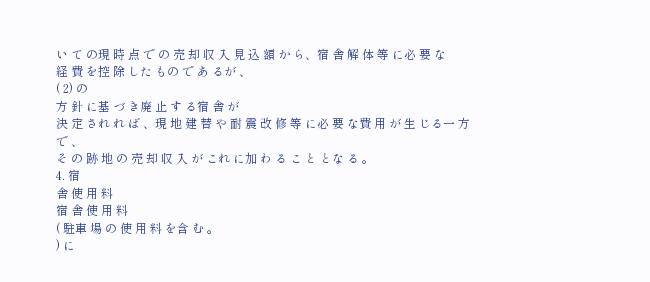い て の現 時 点 で の 売 却 収 入 見 込 額 か ら、宿 舎 解 体 等 に必 要 な
経 費 を控 除 した もの で あ るが 、
( 2) の
方 針 に基 づ き廃 止 す る宿 舎 が
決 定 され れ ば 、現 地 建 替 や 耐 震 改 修 等 に必 要 な費 用 が 生 じる一 方 で 、
そ の 跡 地 の 売 却 収 入 が これ に加 わ る こ と とな る 。
4. 宿
舎 使 用 料
宿 舎 使 用 料
( 駐車 場 の 使 用 料 を含 む 。
) に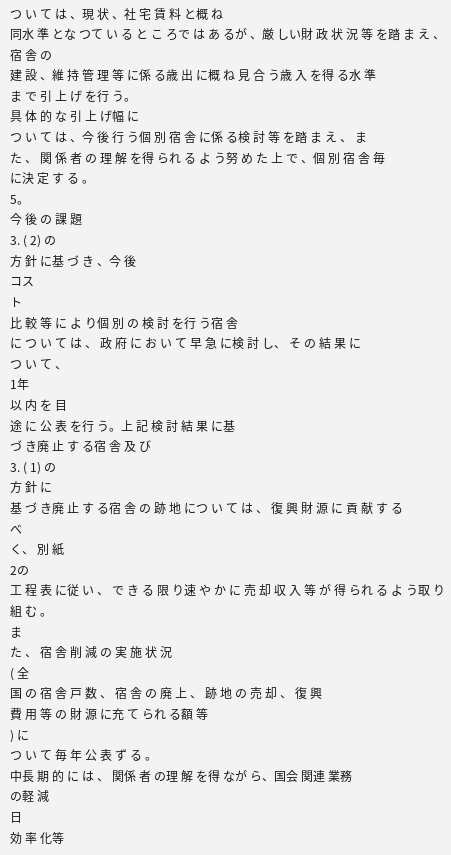つ い て は 、現 状 、社 宅 賃 料 と概 ね
同水 準 とな つて い る と こ ろで は あ るが 、厳 しい財 政 状 況 等 を踏 ま え 、宿 舎 の
建 設 、維 持 管 理 等 に係 る歳 出 に概 ね 見 合 う歳 入 を得 る水 準
ま で 引 上 げ を行 う。
具 体 的 な 引 上 げ幅 に
つ い て は 、今 後 行 う個 別 宿 舎 に係 る検 討 等 を踏 ま え 、 ま
た 、 関 係 者 の 理 解 を得 られ る よ う努 め た 上 で 、個 別 宿 舎 毎
に決 定 す る 。
5。
今 後 の 課 題
3. ( 2) の
方 針 に基 づ き 、今 後
コス
ト
比 較 等 に よ り個 別 の 検 討 を行 う宿 舎
に つ い て は 、 政 府 に お い て 早 急 に検 討 し、 そ の 結 果 に
つ い て 、
1年
以 内 を 目
途 に 公 表 を行 う。上 記 検 討 結 果 に基
づ き廃 止 す る宿 舎 及 び
3. ( 1) の
方 針 に
基 づ き廃 止 す る宿 舎 の 跡 地 につ い て は 、 復 興 財 源 に 貢 献 す る
べ
く、 別 紙
2の
工 程 表 に従 い 、 で き る 限 り速 や か に 売 却 収 入 等 が 得 られ る よ う取 り組 む 。
ま
た 、 宿 舎 削 減 の 実 施 状 況
( 全
国 の 宿 舎 戸 数 、 宿 舎 の 廃 上 、 跡 地 の 売 却 、 復 興
費 用 等 の 財 源 に充 て られ る額 等
) に
つ い て 毎 年 公 表 ず る 。
中長 期 的 に は 、 関係 者 の理 解 を得 なが ら、国会 関連 業務
の軽 減
日
効 率 化等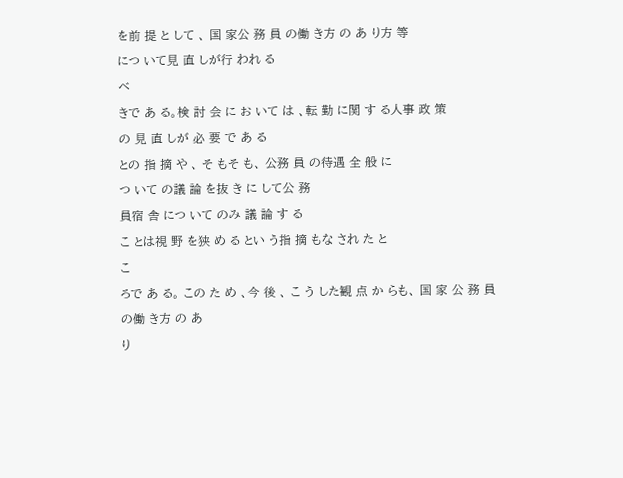を前 提 と して 、 国 家公 務 員 の働 き方 の あ り方 等
につ いて見 直 しが行 われ る
ベ
きで あ る。検 討 会 に お いて は 、転 勤 に関 す る人事 政 策
の 見 直 しが 必 要 で あ る
との 指 摘 や 、 そ もそ も、 公務 員 の待遇 全 般 に
つ いて の議 論 を抜 き に して公 務
員宿 舎 につ いて のみ 議 論 す る
こ とは視 野 を狭 め る とい う指 摘 もな され た と
こ
ろで あ る。 この た め 、今 後 、 こ う した観 点 か らも、 国 家 公 務 員
の働 き方 の あ
り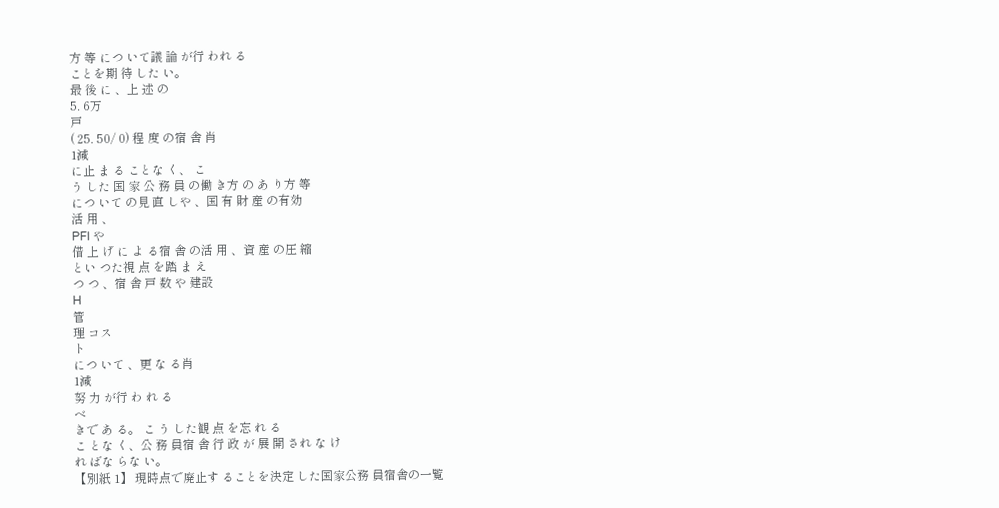方 等 につ いて議 論 が行 われ る
ことを期 待 した い。
最 後 に 、上 述 の
5. 6万
戸
( 25. 50/ 0) 程 度 の宿 舎 肖
1減
に止 ま る ことな く、 こ
う した 国 家 公 務 員 の働 き方 の あ り方 等
につ いて の見 直 しや 、国 有 財 産 の有効
活 用 、
PFI や
借 上 げ に よ る宿 舎 の活 用 、資 産 の圧 縮
とい つた視 点 を踏 ま え
つ つ 、宿 舎 戸 数 や 建設
H
管
理 コス
ト
につ いて 、更 な る肖
1減
努 力 が行 わ れ る
ベ
きで あ る。 こ う した観 点 を忘 れ る
こ とな く、公 務 員宿 舎 行 政 が 展 開 され な け
れ ばな らな い。
【別紙 1】 現時点で廃止す ることを決定 した国家公務 員宿舎の一覧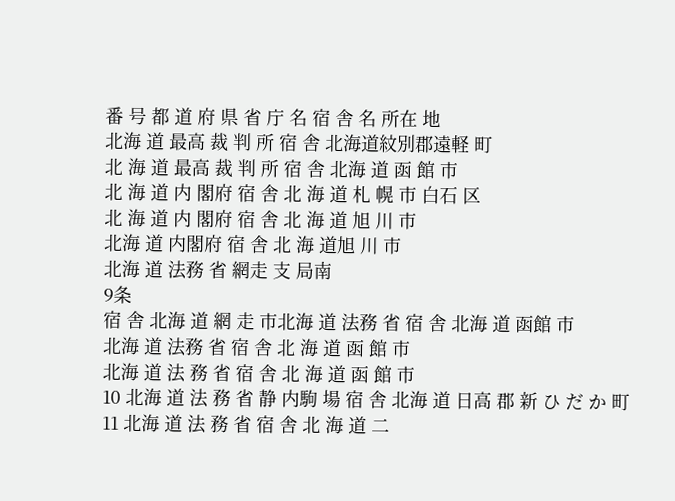番 号 都 道 府 県 省 庁 名 宿 舎 名 所在 地
北海 道 最高 裁 判 所 宿 舎 北海道紋別郡遠軽 町
北 海 道 最高 裁 判 所 宿 舎 北海 道 函 館 市
北 海 道 内 閣府 宿 舎 北 海 道 札 幌 市 白石 区
北 海 道 内 閣府 宿 舎 北 海 道 旭 川 市
北海 道 内閣府 宿 舎 北 海 道旭 川 市
北海 道 法務 省 網走 支 局南
9条
宿 舎 北海 道 網 走 市北海 道 法務 省 宿 舎 北海 道 函館 市
北海 道 法務 省 宿 舎 北 海 道 函 館 市
北海 道 法 務 省 宿 舎 北 海 道 函 館 市
10 北海 道 法 務 省 静 内駒 場 宿 舎 北海 道 日高 郡 新 ひ だ か 町
11 北海 道 法 務 省 宿 舎 北 海 道 二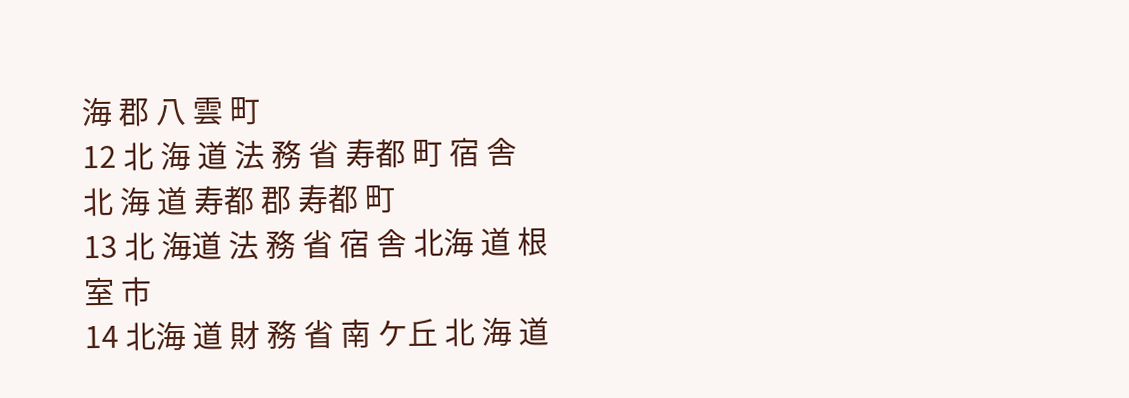海 郡 八 雲 町
12 北 海 道 法 務 省 寿都 町 宿 舎 北 海 道 寿都 郡 寿都 町
13 北 海道 法 務 省 宿 舎 北海 道 根 室 市
14 北海 道 財 務 省 南 ケ丘 北 海 道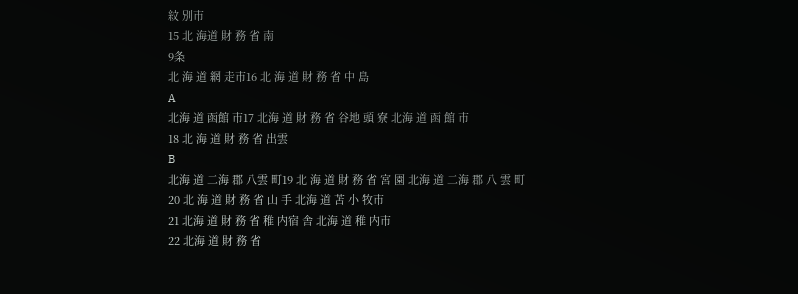紋 別市
15 北 海道 財 務 省 南
9条
北 海 道 網 走市16 北 海 道 財 務 省 中 島
A
北海 道 函館 市17 北海 道 財 務 省 谷地 頭 寮 北海 道 函 館 市
18 北 海 道 財 務 省 出雲
B
北海 道 二海 郡 八雲 町19 北 海 道 財 務 省 宮 園 北海 道 二海 郡 八 雲 町
20 北 海 道 財 務 省 山 手 北海 道 苫 小 牧市
21 北海 道 財 務 省 稚 内宿 舎 北海 道 稚 内市
22 北海 道 財 務 省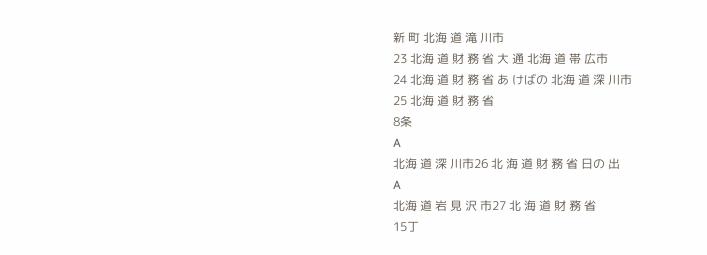新 町 北海 道 滝 川市
23 北海 道 財 務 省 大 通 北海 道 帯 広市
24 北海 道 財 務 省 あ けばの 北海 道 深 川市
25 北海 道 財 務 省
8条
A
北海 道 深 川市26 北 海 道 財 務 省 日の 出
A
北海 道 岩 見 沢 市27 北 海 道 財 務 省
15丁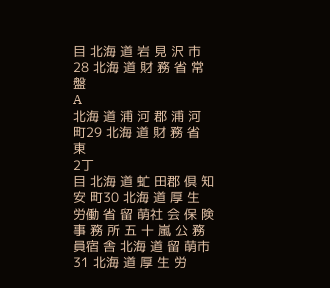目 北海 道 岩 見 沢 市28 北海 道 財 務 省 常 盤
A
北海 道 浦 河 郡 浦 河 町29 北海 道 財 務 省 東
2丁
目 北海 道 虻 田郡 倶 知 安 町30 北海 道 厚 生 労働 省 留 萌社 会 保 険事 務 所 五 十 嵐 公 務 員宿 舎 北海 道 留 萌市
31 北海 道 厚 生 労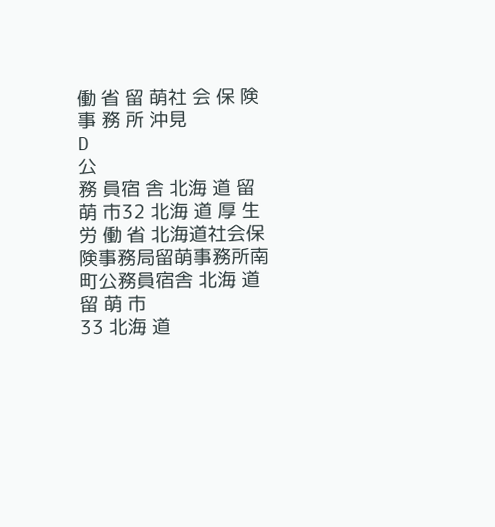働 省 留 萌社 会 保 険事 務 所 沖見
D
公
務 員宿 舎 北海 道 留 萌 市32 北海 道 厚 生労 働 省 北海道社会保険事務局留萌事務所南町公務員宿舎 北海 道 留 萌 市
33 北海 道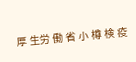厚 生労 働 省 小 樽 検 疫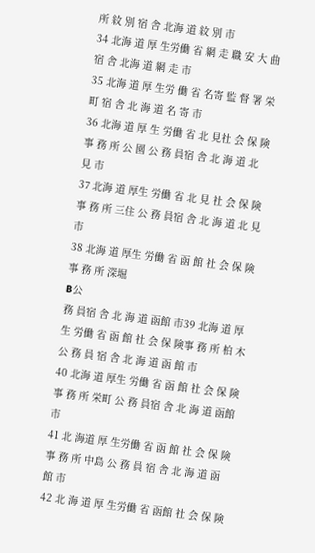所 紋 別 宿 舎 北海 道 紋 別 市
34 北海 道 厚 生労働 省 網 走 職 安 大 曲宿 舎 北海 道 網 走 市
35 北海 道 厚 生労 働 省 名寄 監 督 署 栄 町 宿 舎 北 海 道 名 寄 市
36 北海 道 厚 生 労働 省 北 見社 会 保 険事 務 所 公 園 公 務 員宿 舎 北 海 道 北 見 市
37 北海 道 厚生 労働 省 北 見 社 会 保 険事 務 所 三住 公 務 員宿 舎 北 海 道 北 見 市
38 北海 道 厚生 労働 省 函 館 社 会 保 険事 務 所 深堀
B公
務 員宿 舎 北 海 道 函館 市39 北海 道 厚生 労働 省 函 館 社 会 保 険事 務 所 柏 木 公 務 員 宿 舎 北 海 道 函 館 市
40 北海 道 厚生 労働 省 函 館 社 会 保 険事 務 所 栄町 公 務 員宿 舎 北 海 道 函館 市
41 北 海道 厚 生労働 省 函 館 社 会 保 険事 務 所 中島 公 務 員 宿 舎 北 海 道 函 館 市
42 北 海 道 厚 生労働 省 函館 社 会 保 険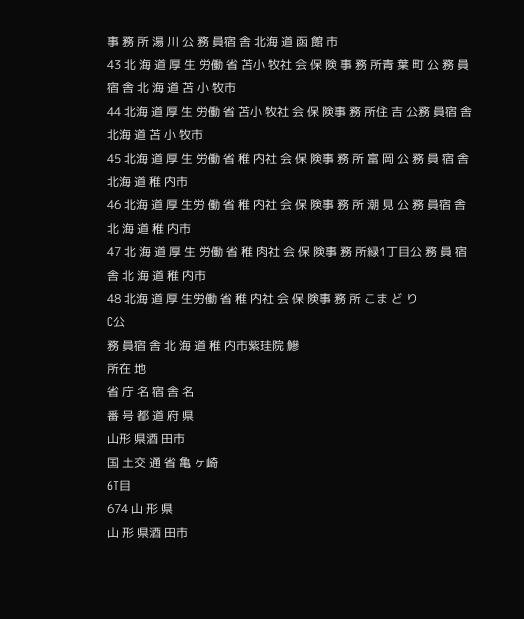事 務 所 湯 川 公 務 員宿 舎 北海 道 函 館 市
43 北 海 道 厚 生 労働 省 苫小 牧社 会 保 険 事 務 所青 葉 町 公 務 員宿 舎 北 海 道 苫 小 牧市
44 北海 道 厚 生 労働 省 苫小 牧社 会 保 険事 務 所住 吉 公務 員宿 舎 北海 道 苫 小 牧市
45 北海 道 厚 生 労働 省 稚 内社 会 保 険事 務 所 富 岡 公 務 員 宿 舎 北海 道 稚 内市
46 北海 道 厚 生労 働 省 稚 内社 会 保 険事 務 所 潮 見 公 務 員宿 舎 北 海 道 稚 内市
47 北 海 道 厚 生 労働 省 稚 肉社 会 保 険事 務 所緑1丁目公 務 員 宿 舎 北 海 道 稚 内市
48 北海 道 厚 生労働 省 稚 内社 会 保 険事 務 所 こま ど り
C公
務 員宿 舎 北 海 道 稚 内市紫珪院 鰺
所在 地
省 庁 名 宿 舎 名
番 号 都 道 府 県
山形 県酒 田市
国 土交 通 省 亀 ヶ崎
6T目
674 山 形 県
山 形 県酒 田市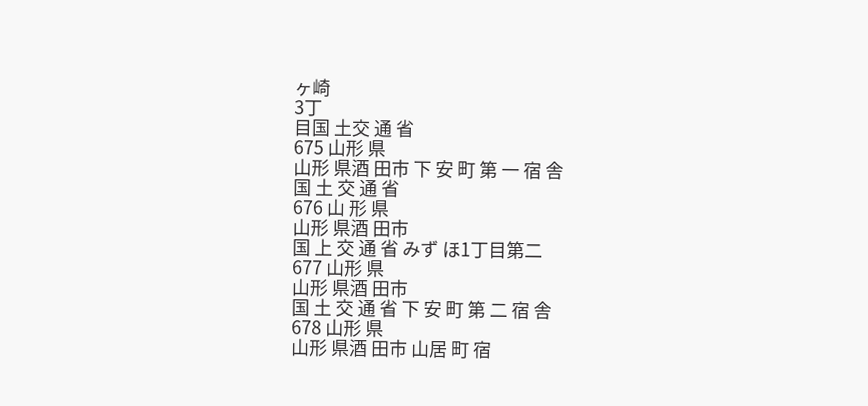ヶ崎
3丁
目国 土交 通 省
675 山形 県
山形 県酒 田市 下 安 町 第 一 宿 舎
国 土 交 通 省
676 山 形 県
山形 県酒 田市
国 上 交 通 省 みず ほ1丁目第二
677 山形 県
山形 県酒 田市
国 土 交 通 省 下 安 町 第 二 宿 舎
678 山形 県
山形 県酒 田市 山居 町 宿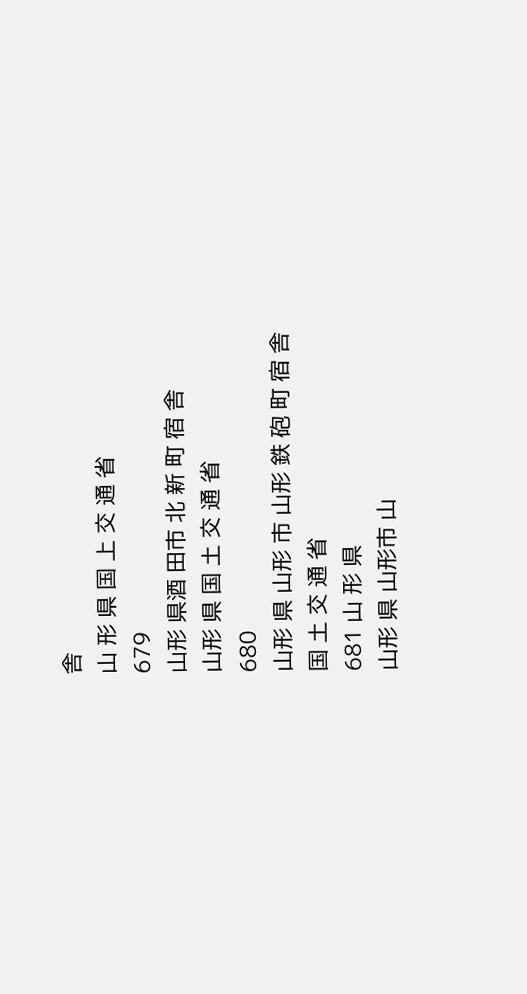舎
山 形 県 国 上 交 通 省
679
山形 県酒 田市 北 新 町 宿 舎
山形 県 国 土 交 通 省
680
山形 県 山形 市 山形 鉄 砲 町 宿 舎
国 土 交 通 省
681 山 形 県
山形 県 山形市 山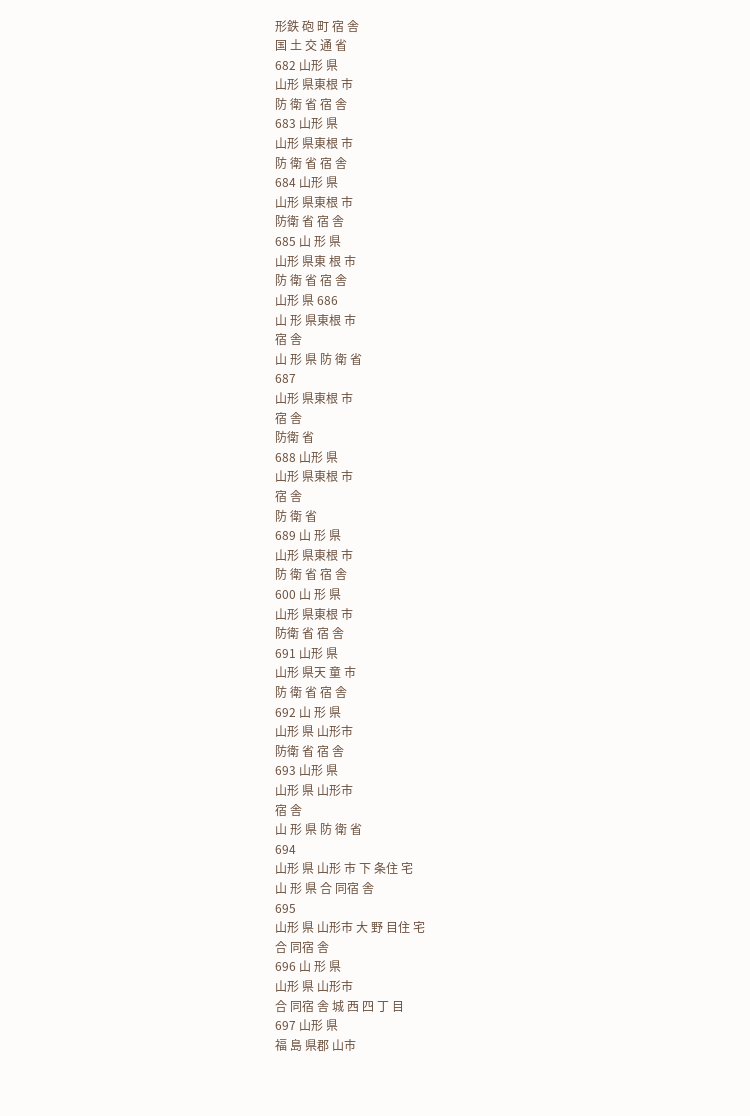形鉄 砲 町 宿 舎
国 土 交 通 省
682 山形 県
山形 県東根 市
防 衛 省 宿 舎
683 山形 県
山形 県東根 市
防 衛 省 宿 舎
684 山形 県
山形 県東根 市
防衛 省 宿 舎
685 山 形 県
山形 県東 根 市
防 衛 省 宿 舎
山形 県 686
山 形 県東根 市
宿 舎
山 形 県 防 衛 省
687
山形 県東根 市
宿 舎
防衛 省
688 山形 県
山形 県東根 市
宿 舎
防 衛 省
689 山 形 県
山形 県東根 市
防 衛 省 宿 舎
600 山 形 県
山形 県東根 市
防衛 省 宿 舎
691 山形 県
山形 県天 童 市
防 衛 省 宿 舎
692 山 形 県
山形 県 山形市
防衛 省 宿 舎
693 山形 県
山形 県 山形市
宿 舎
山 形 県 防 衛 省
694
山形 県 山形 市 下 条住 宅
山 形 県 合 同宿 舎
695
山形 県 山形市 大 野 目住 宅
合 同宿 舎
696 山 形 県
山形 県 山形市
合 同宿 舎 城 西 四 丁 目
697 山形 県
福 島 県郡 山市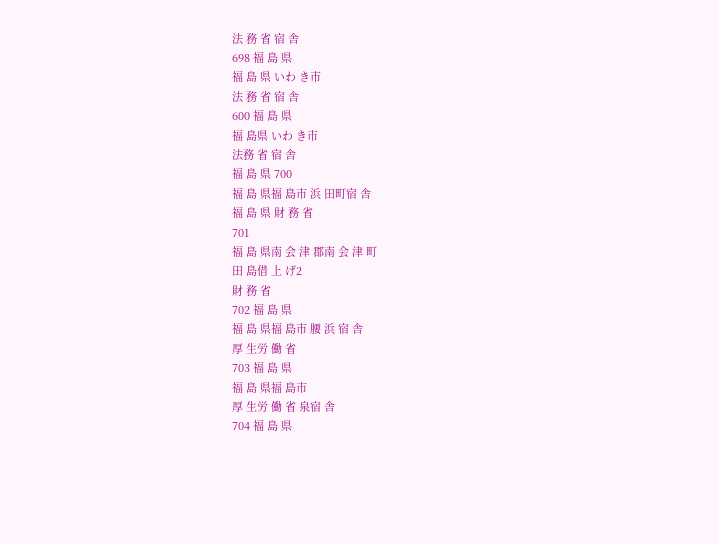法 務 省 宿 舎
698 福 島 県
福 島 県 いわ き市
法 務 省 宿 舎
600 福 島 県
福 島県 いわ き市
法務 省 宿 舎
福 島 県 700
福 島 県福 島市 浜 田町宿 舎
福 島 県 財 務 省
701
福 島 県南 会 津 郡南 会 津 町
田 島借 上 げ2
財 務 省
702 福 島 県
福 島 県福 島市 腰 浜 宿 舎
厚 生労 働 省
703 福 島 県
福 島 県福 島市
厚 生労 働 省 泉宿 舎
704 福 島 県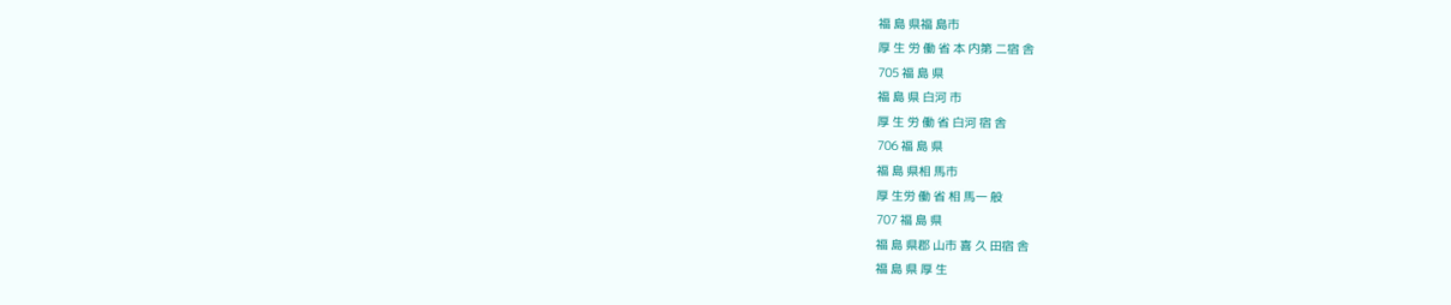福 島 県福 島市
厚 生 労 働 省 本 内第 二宿 舎
705 福 島 県
福 島 県 白河 市
厚 生 労 働 省 白河 宿 舎
706 福 島 県
福 島 県相 馬市
厚 生労 働 省 相 馬一 般
707 福 島 県
福 島 県郡 山市 喜 久 田宿 舎
福 島 県 厚 生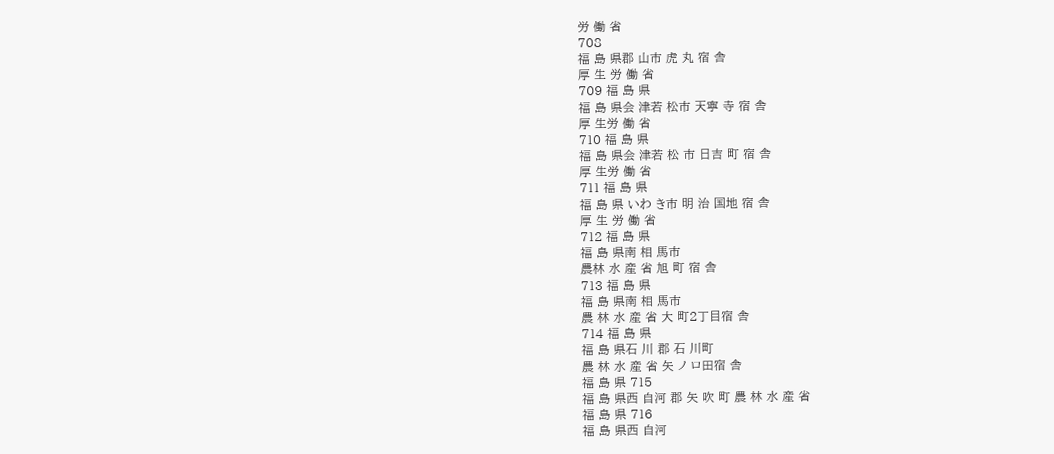労 働 省
708
福 島 県郡 山市 虎 丸 宿 舎
厚 生 労 働 省
709 福 島 県
福 島 県会 津若 松市 天寧 寺 宿 舎
厚 生労 働 省
710 福 島 県
福 島 県会 津若 松 市 日吉 町 宿 舎
厚 生労 働 省
711 福 島 県
福 島 県 いわ き市 明 治 国地 宿 舎
厚 生 労 働 省
712 福 島 県
福 島 県南 相 馬市
農林 水 産 省 旭 町 宿 舎
713 福 島 県
福 島 県南 相 馬市
農 林 水 産 省 大 町2丁目宿 舎
714 福 島 県
福 島 県石 川 郡 石 川町
農 林 水 産 省 矢 ノ ロ田宿 舎
福 島 県 715
福 島 県西 自河 郡 矢 吹 町 農 林 水 産 省
福 島 県 716
福 島 県西 自河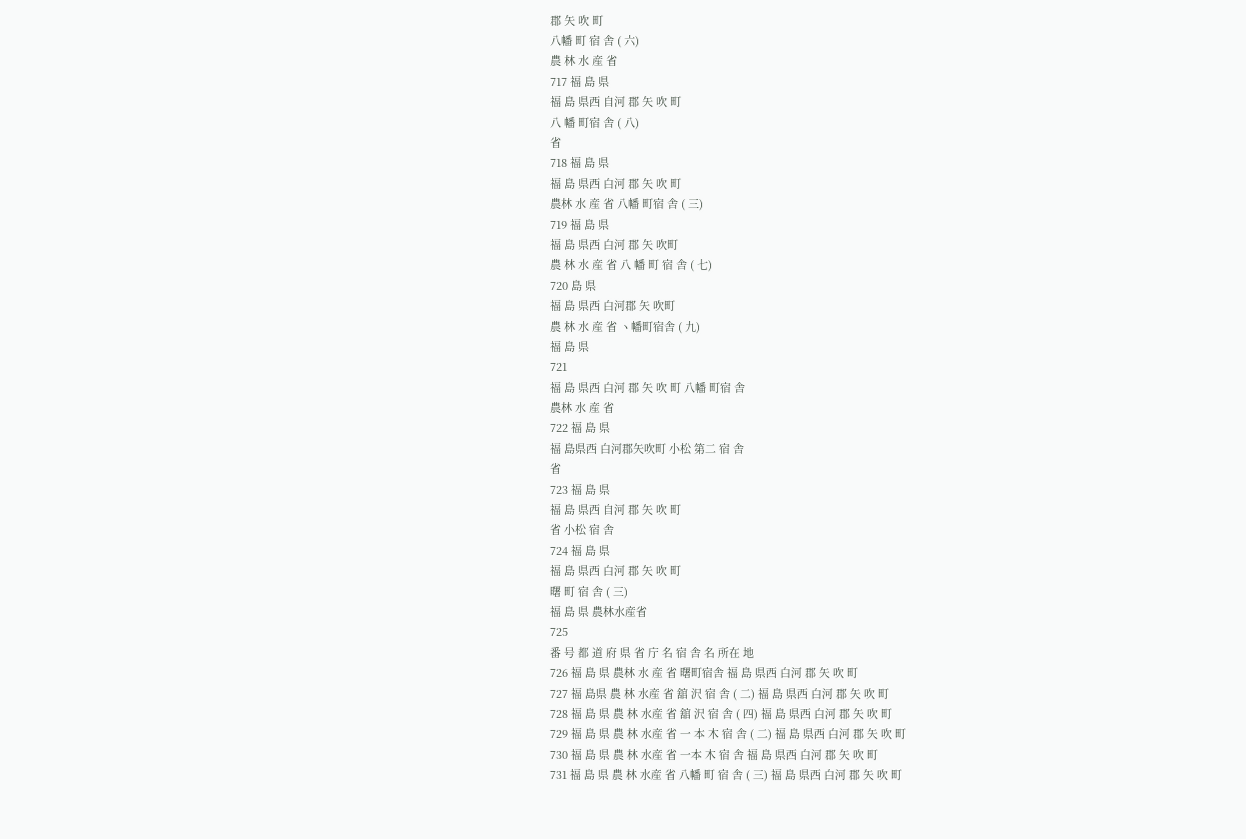郡 矢 吹 町
八幡 町 宿 舎 ( 六)
農 林 水 産 省
717 福 島 県
福 島 県西 自河 郡 矢 吹 町
八 幡 町宿 舎 ( 八)
省
718 福 島 県
福 島 県西 白河 郡 矢 吹 町
農林 水 産 省 八幡 町宿 舎 ( 三)
719 福 島 県
福 島 県西 白河 郡 矢 吹町
農 林 水 産 省 八 幡 町 宿 舎 ( 七)
720 島 県
福 島 県西 白河郡 矢 吹町
農 林 水 産 省 ヽ幡町宿舎 ( 九)
福 島 県
721
福 島 県西 白河 郡 矢 吹 町 八幡 町宿 舎
農林 水 産 省
722 福 島 県
福 島県西 白河郡矢吹町 小松 第二 宿 舎
省
723 福 島 県
福 島 県西 自河 郡 矢 吹 町
省 小松 宿 舎
724 福 島 県
福 島 県西 白河 郡 矢 吹 町
曙 町 宿 舎 ( 三)
福 島 県 農林水産省
725
番 号 都 道 府 県 省 庁 名 宿 舎 名 所在 地
726 福 島 県 農林 水 産 省 曙町宿舎 福 島 県西 白河 郡 矢 吹 町
727 福 島県 農 林 水産 省 舘 沢 宿 舎 ( 二) 福 島 県西 白河 郡 矢 吹 町
728 福 島 県 農 林 水産 省 舘 沢 宿 舎 ( 四) 福 島 県西 白河 郡 矢 吹 町
729 福 島 県 農 林 水産 省 一 本 木 宿 舎 ( 二) 福 島 県西 白河 郡 矢 吹 町
730 福 島 県 農 林 水産 省 一本 木 宿 舎 福 島 県西 白河 郡 矢 吹 町
731 福 島 県 農 林 水産 省 八幡 町 宿 舎 ( 三) 福 島 県西 白河 郡 矢 吹 町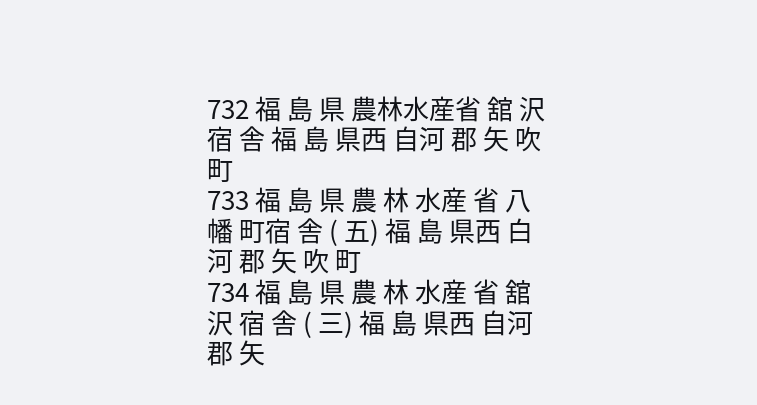732 福 島 県 農林水産省 舘 沢 宿 舎 福 島 県西 自河 郡 矢 吹 町
733 福 島 県 農 林 水産 省 八幡 町宿 舎 ( 五) 福 島 県西 白河 郡 矢 吹 町
734 福 島 県 農 林 水産 省 舘 沢 宿 舎 ( 三) 福 島 県西 自河 郡 矢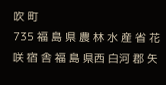吹 町
735 福 島 県 農 林 水 産 省 花 咲 宿 舎 福 島 県西 白河 郡 矢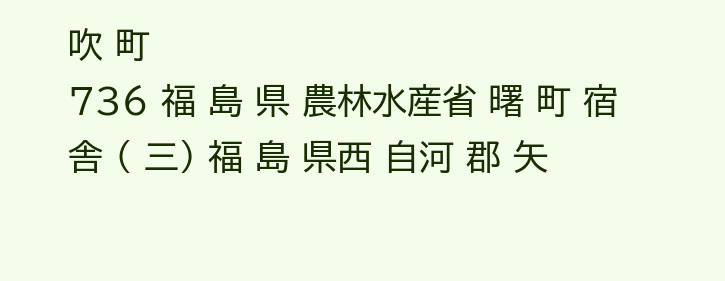吹 町
736 福 島 県 農林水産省 曙 町 宿 舎 ( 三) 福 島 県西 自河 郡 矢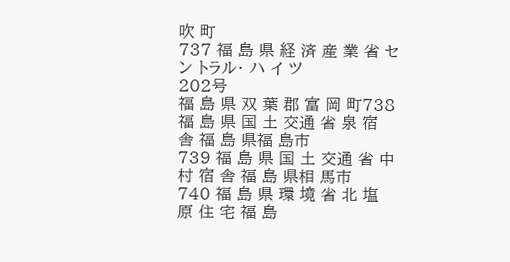吹 町
737 福 島 県 経 済 産 業 省 セ ン トラル・ ハ イ ツ
202号
福 島 県 双 葉 郡 富 岡 町738 福 島 県 国 土 交通 省 泉 宿 舎 福 島 県福 島市
739 福 島 県 国 土 交通 省 中村 宿 舎 福 島 県相 馬市
740 福 島 県 環 境 省 北 塩 原 住 宅 福 島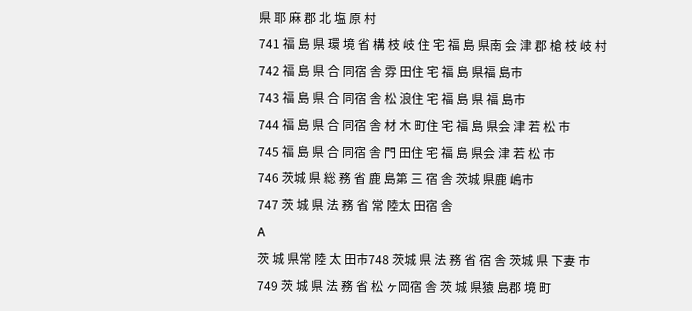県 耶 麻 郡 北 塩 原 村
741 福 島 県 環 境 省 構 枝 岐 住 宅 福 島 県南 会 津 郡 槍 枝 岐 村
742 福 島 県 合 同宿 舎 雰 田住 宅 福 島 県福 島市
743 福 島 県 合 同宿 舎 松 浪住 宅 福 島 県 福 島市
744 福 島 県 合 同宿 舎 材 木 町住 宅 福 島 県会 津 若 松 市
745 福 島 県 合 同宿 舎 門 田住 宅 福 島 県会 津 若 松 市
746 茨城 県 総 務 省 鹿 島第 三 宿 舎 茨城 県鹿 嶋市
747 茨 城 県 法 務 省 常 陸太 田宿 舎
A
茨 城 県常 陸 太 田市748 茨城 県 法 務 省 宿 舎 茨城 県 下妻 市
749 茨 城 県 法 務 省 松 ヶ岡宿 舎 茨 城 県猿 島郡 境 町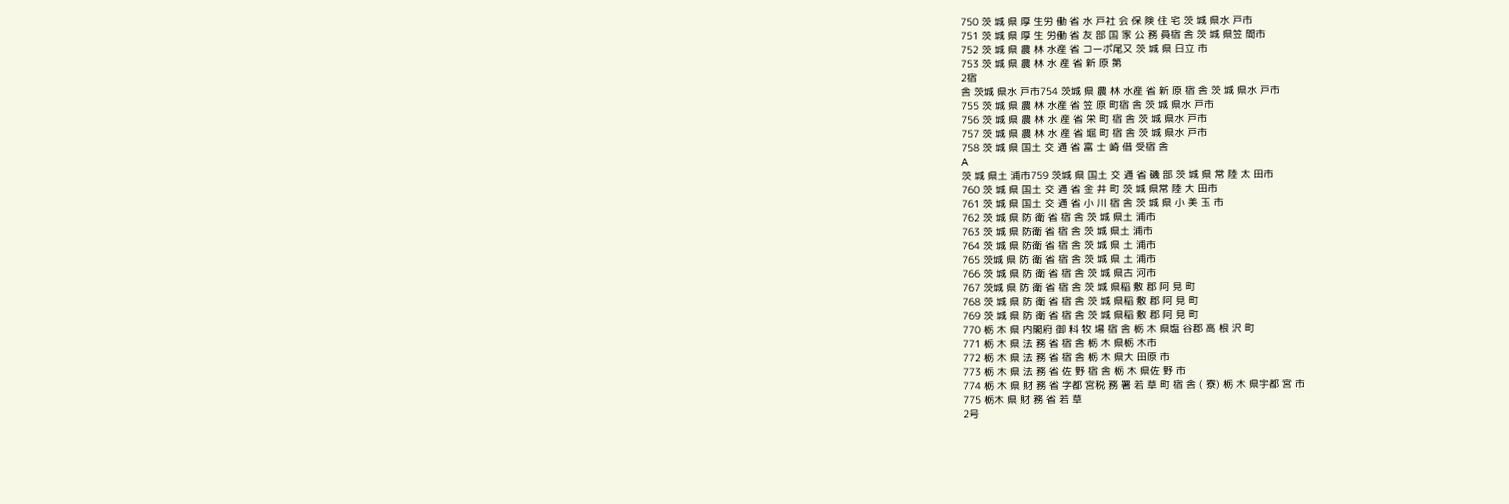750 茨 城 県 厚 生労 働 省 水 戸社 会 保 険 住 宅 茨 城 県水 戸市
751 茨 城 県 厚 生 労働 省 友 部 国 家 公 務 員宿 舎 茨 城 県笠 間市
752 茨 城 県 農 林 水産 省 コーポ尾又 茨 城 県 日立 市
753 茨 城 県 農 林 水 産 省 新 原 第
2宿
舎 茨城 県水 戸市754 茨城 県 農 林 水産 省 新 原 宿 舎 茨 城 県水 戸市
755 茨 城 県 農 林 水産 省 笠 原 町宿 舎 茨 城 県水 戸市
756 茨 城 県 農 林 水 産 省 栄 町 宿 舎 茨 城 県水 戸市
757 茨 城 県 農 林 水 産 省 堀 町 宿 舎 茨 城 県水 戸市
758 茨 城 県 国土 交 通 省 富 士 崎 借 受宿 舎
A
茨 城 県土 浦市759 茨城 県 国土 交 通 省 磯 部 茨 城 県 常 陸 太 田市
760 茨 城 県 国土 交 通 省 金 井 町 茨 城 県常 陸 大 田市
761 茨 城 県 国土 交 通 省 小 川 宿 舎 茨 城 県 小 美 玉 市
762 茨 城 県 防 衛 省 宿 舎 茨 城 県土 浦市
763 茨 城 県 防衛 省 宿 舎 茨 城 県土 浦市
764 茨 城 県 防衛 省 宿 舎 茨 城 県 土 浦市
765 茨城 県 防 衛 省 宿 舎 茨 城 県 土 浦市
766 茨 城 県 防 衛 省 宿 舎 茨 城 県古 河市
767 茨城 県 防 衛 省 宿 舎 茨 城 県稲 敷 郡 阿 見 町
768 茨 城 県 防 衛 省 宿 舎 茨 城 県稲 敷 郡 阿 見 町
769 茨 城 県 防 衛 省 宿 舎 茨 城 県稲 敷 郡 阿 見 町
770 栃 木 県 内閣府 御 料 牧 場 宿 舎 栃 木 県塩 谷郡 高 根 沢 町
771 栃 木 県 法 務 省 宿 舎 栃 木 県栃 木市
772 栃 木 県 法 務 省 宿 舎 栃 木 県大 田原 市
773 栃 木 県 法 務 省 佐 野 宿 舎 栃 木 県佐 野 市
774 栃 木 県 財 務 省 字都 宮税 務 署 若 草 町 宿 舎 ( 寮) 栃 木 県宇都 宮 市
775 栃木 県 財 務 省 若 草
2号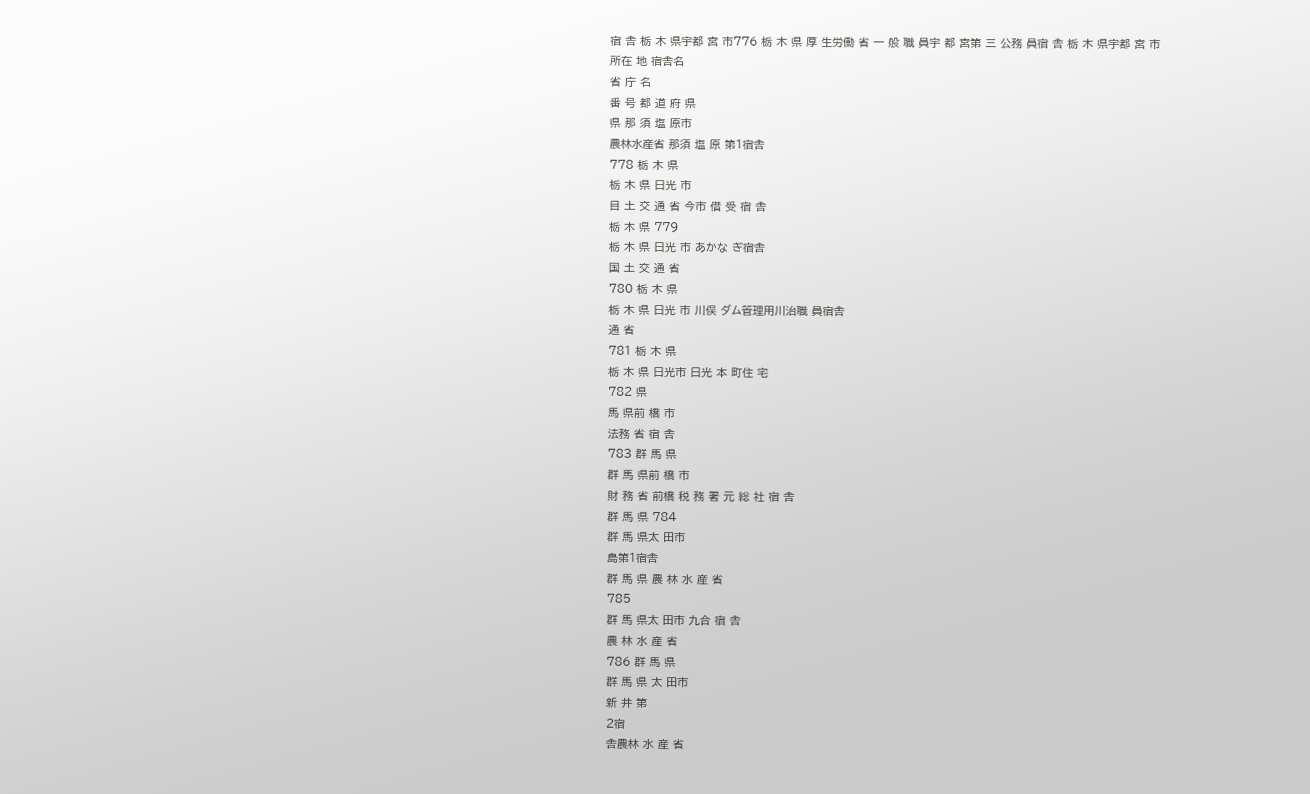宿 舎 栃 木 県宇都 宮 市776 栃 木 県 厚 生労働 省 一 般 職 員宇 都 宮第 三 公務 員宿 舎 栃 木 県宇都 宮 市
所在 地 宿舎名
省 庁 名
番 号 都 道 府 県
県 那 須 塩 原市
農林水産省 那須 塩 原 第1宿舎
778 栃 木 県
栃 木 県 日光 市
目 土 交 通 省 今市 借 受 宿 舎
栃 木 県 779
栃 木 県 日光 市 あかな ぎ宿舎
国 土 交 通 省
780 栃 木 県
栃 木 県 日光 市 川俣 ダム管理用川治職 員宿舎
通 省
781 栃 木 県
栃 木 県 日光市 日光 本 町住 宅
782 県
馬 県前 橋 市
法務 省 宿 舎
783 群 馬 県
群 馬 県前 橋 市
財 務 省 前橋 税 務 署 元 総 社 宿 舎
群 馬 県 784
群 馬 県太 田市
島第1宿舎
群 馬 県 農 林 水 産 省
785
群 馬 県太 田市 九合 宿 舎
農 林 水 産 省
786 群 馬 県
群 馬 県 太 田市
新 井 第
2宿
舎農林 水 産 省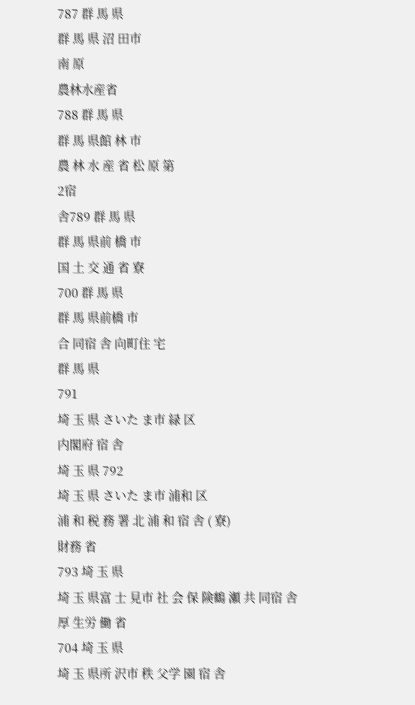787 群 馬 県
群 馬 県 沼 田市
南 原
農林水産省
788 群 馬 県
群 馬 県館 林 市
農 林 水 産 省 松 原 第
2宿
舎789 群 馬 県
群 馬 県前 橋 市
国 土 交 通 省 寮
700 群 馬 県
群 馬 県前橋 市
合 同宿 舎 向町住 宅
群 馬 県
791
埼 玉 県 さいた ま市 緑 区
内閣府 宿 舎
埼 玉 県 792
埼 玉 県 さいた ま市 浦和 区
浦 和 税 務 署 北 浦 和 宿 舎 ( 寮)
財務 省
793 埼 玉 県
埼 玉 県富 士 見市 社 会 保 険鶴 瀬 共 同宿 舎
厚 生労 働 省
704 埼 玉 県
埼 玉 県所 沢市 秩 父学 園 宿 舎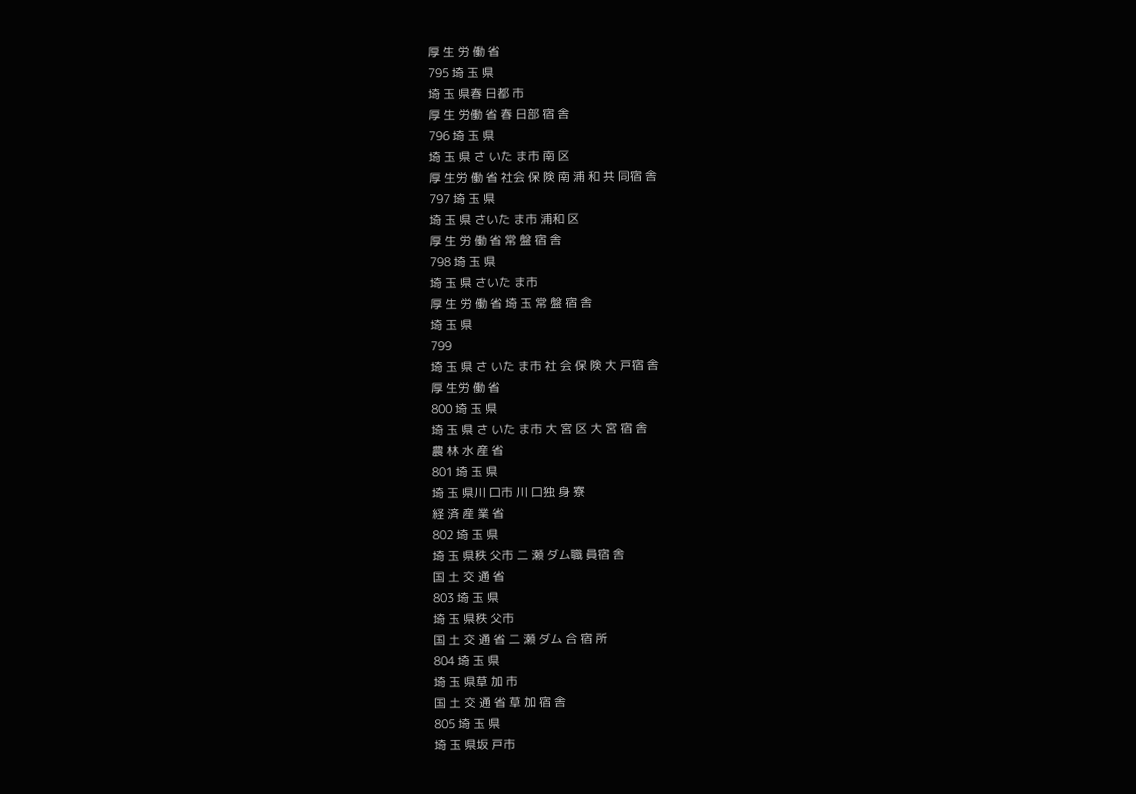厚 生 労 働 省
795 埼 玉 県
埼 玉 県春 日都 市
厚 生 労働 省 春 日部 宿 舎
796 埼 玉 県
埼 玉 県 さ いた ま市 南 区
厚 生労 働 省 社会 保 険 南 浦 和 共 同宿 舎
797 埼 玉 県
埼 玉 県 さいた ま市 浦和 区
厚 生 労 働 省 常 盤 宿 舎
798 埼 玉 県
埼 玉 県 さいた ま市
厚 生 労 働 省 埼 玉 常 盤 宿 舎
埼 玉 県
799
埼 玉 県 さ いた ま市 社 会 保 険 大 戸宿 舎
厚 生労 働 省
800 埼 玉 県
埼 玉 県 さ いた ま市 大 宮 区 大 宮 宿 舎
農 林 水 産 省
801 埼 玉 県
埼 玉 県川 口市 川 口独 身 寮
経 済 産 業 省
802 埼 玉 県
埼 玉 県秩 父市 二 瀬 ダム職 員宿 舎
国 土 交 通 省
803 埼 玉 県
埼 玉 県秩 父市
国 土 交 通 省 二 瀬 ダム 合 宿 所
804 埼 玉 県
埼 玉 県草 加 市
国 土 交 通 省 草 加 宿 舎
805 埼 玉 県
埼 玉 県坂 戸市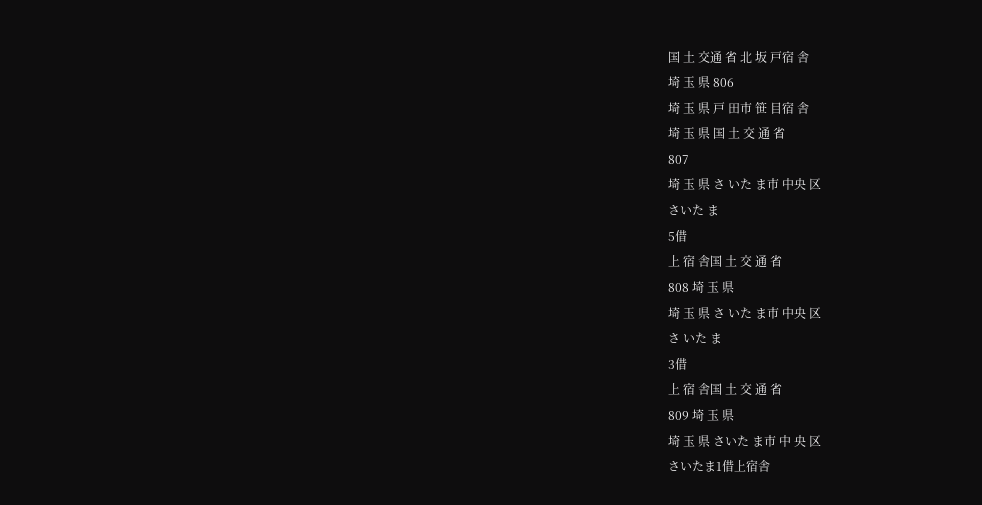国 土 交通 省 北 坂 戸宿 舎
埼 玉 県 806
埼 玉 県 戸 田市 笹 目宿 舎
埼 玉 県 国 土 交 通 省
807
埼 玉 県 さ いた ま市 中央 区
さいた ま
5借
上 宿 舎国 土 交 通 省
808 埼 玉 県
埼 玉 県 さ いた ま市 中央 区
さ いた ま
3借
上 宿 舎国 土 交 通 省
809 埼 玉 県
埼 玉 県 さいた ま市 中 央 区
さいたま1借上宿舎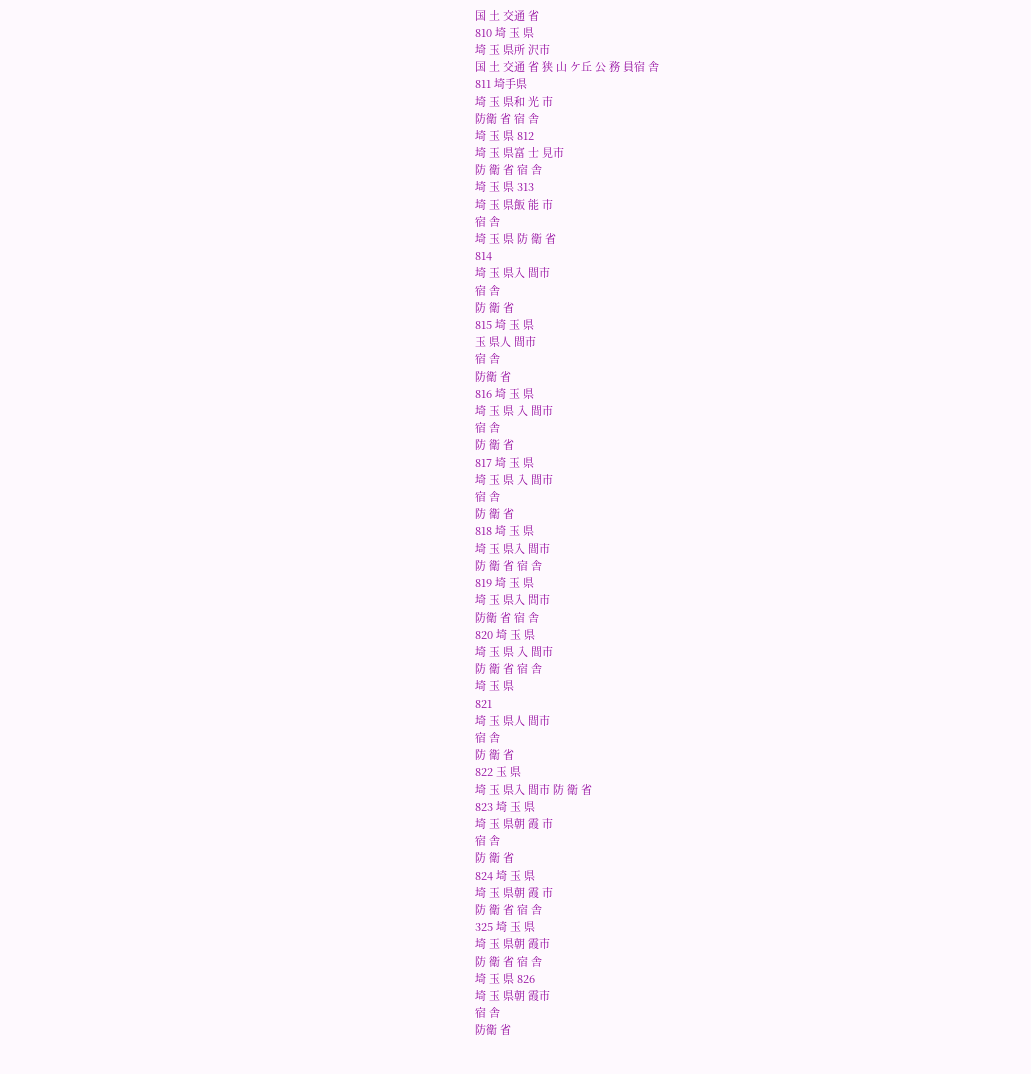国 土 交通 省
810 埼 玉 県
埼 玉 県所 沢市
国 土 交通 省 狭 山 ケ丘 公 務 員宿 舎
811 埼手県
埼 玉 県和 光 市
防衛 省 宿 舎
埼 玉 県 812
埼 玉 県富 士 見市
防 衛 省 宿 舎
埼 玉 県 313
埼 玉 県飯 能 市
宿 舎
埼 玉 県 防 衛 省
814
埼 玉 県入 間市
宿 舎
防 衛 省
815 埼 玉 県
玉 県人 間市
宿 舎
防衛 省
816 埼 玉 県
埼 玉 県 入 間市
宿 舎
防 衛 省
817 埼 玉 県
埼 玉 県 入 間市
宿 舎
防 衛 省
818 埼 玉 県
埼 玉 県入 間市
防 衛 省 宿 舎
819 埼 玉 県
埼 玉 県入 問市
防衛 省 宿 舎
820 埼 玉 県
埼 玉 県 入 間市
防 衛 省 宿 舎
埼 玉 県
821
埼 玉 県人 間市
宿 舎
防 衛 省
822 玉 県
埼 玉 県入 間市 防 衛 省
823 埼 玉 県
埼 玉 県朝 霞 市
宿 舎
防 衛 省
824 埼 玉 県
埼 玉 県朝 霞 市
防 衛 省 宿 舎
325 埼 玉 県
埼 玉 県朝 霞市
防 衛 省 宿 舎
埼 玉 県 826
埼 玉 県朝 霞市
宿 舎
防衛 省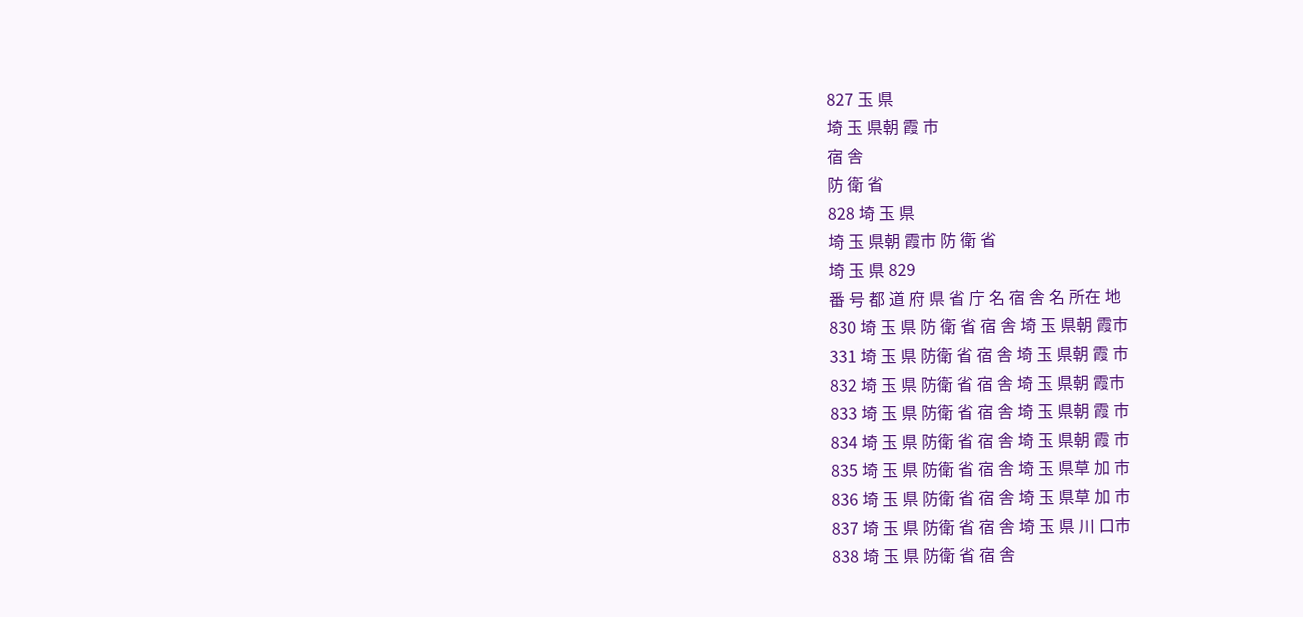827 玉 県
埼 玉 県朝 霞 市
宿 舎
防 衛 省
828 埼 玉 県
埼 玉 県朝 霞市 防 衛 省
埼 玉 県 829
番 号 都 道 府 県 省 庁 名 宿 舎 名 所在 地
830 埼 玉 県 防 衛 省 宿 舎 埼 玉 県朝 霞市
331 埼 玉 県 防衛 省 宿 舎 埼 玉 県朝 霞 市
832 埼 玉 県 防衛 省 宿 舎 埼 玉 県朝 霞市
833 埼 玉 県 防衛 省 宿 舎 埼 玉 県朝 霞 市
834 埼 玉 県 防衛 省 宿 舎 埼 玉 県朝 霞 市
835 埼 玉 県 防衛 省 宿 舎 埼 玉 県草 加 市
836 埼 玉 県 防衛 省 宿 舎 埼 玉 県草 加 市
837 埼 玉 県 防衛 省 宿 舎 埼 玉 県 川 口市
838 埼 玉 県 防衛 省 宿 舎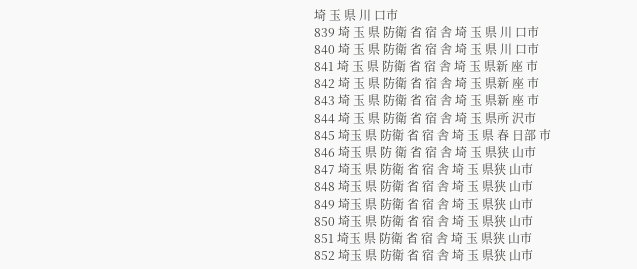埼 玉 県 川 口市
839 埼 玉 県 防衛 省 宿 舎 埼 玉 県 川 口市
840 埼 玉 県 防衛 省 宿 舎 埼 玉 県 川 口市
841 埼 玉 県 防衛 省 宿 舎 埼 玉 県新 座 市
842 埼 玉 県 防衛 省 宿 舎 埼 玉 県新 座 市
843 埼 玉 県 防衛 省 宿 舎 埼 玉 県新 座 市
844 埼 玉 県 防衛 省 宿 舎 埼 玉 県所 沢市
845 埼玉 県 防衛 省 宿 舎 埼 玉 県 春 日部 市
846 埼玉 県 防 衛 省 宿 舎 埼 玉 県狭 山市
847 埼玉 県 防衛 省 宿 舎 埼 玉 県狭 山市
848 埼玉 県 防衛 省 宿 舎 埼 玉 県狭 山市
849 埼玉 県 防衛 省 宿 舎 埼 玉 県狭 山市
850 埼玉 県 防衛 省 宿 舎 埼 玉 県狭 山市
851 埼玉 県 防衛 省 宿 舎 埼 玉 県狭 山市
852 埼玉 県 防衛 省 宿 舎 埼 玉 県狭 山市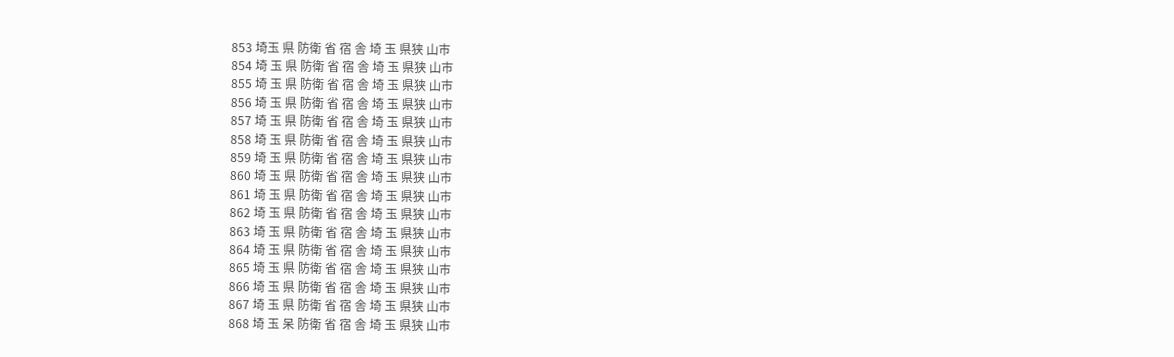853 埼玉 県 防衛 省 宿 舎 埼 玉 県狭 山市
854 埼 玉 県 防衛 省 宿 舎 埼 玉 県狭 山市
855 埼 玉 県 防衛 省 宿 舎 埼 玉 県狭 山市
856 埼 玉 県 防衛 省 宿 舎 埼 玉 県狭 山市
857 埼 玉 県 防衛 省 宿 舎 埼 玉 県狭 山市
858 埼 玉 県 防衛 省 宿 舎 埼 玉 県狭 山市
859 埼 玉 県 防衛 省 宿 舎 埼 玉 県狭 山市
860 埼 玉 県 防衛 省 宿 舎 埼 玉 県狭 山市
861 埼 玉 県 防衛 省 宿 舎 埼 玉 県狭 山市
862 埼 玉 県 防衛 省 宿 舎 埼 玉 県狭 山市
863 埼 玉 県 防衛 省 宿 舎 埼 玉 県狭 山市
864 埼 玉 県 防衛 省 宿 舎 埼 玉 県狭 山市
865 埼 玉 県 防衛 省 宿 舎 埼 玉 県狭 山市
866 埼 玉 県 防衛 省 宿 舎 埼 玉 県狭 山市
867 埼 玉 県 防衛 省 宿 舎 埼 玉 県狭 山市
868 埼 玉 呆 防衛 省 宿 舎 埼 玉 県狭 山市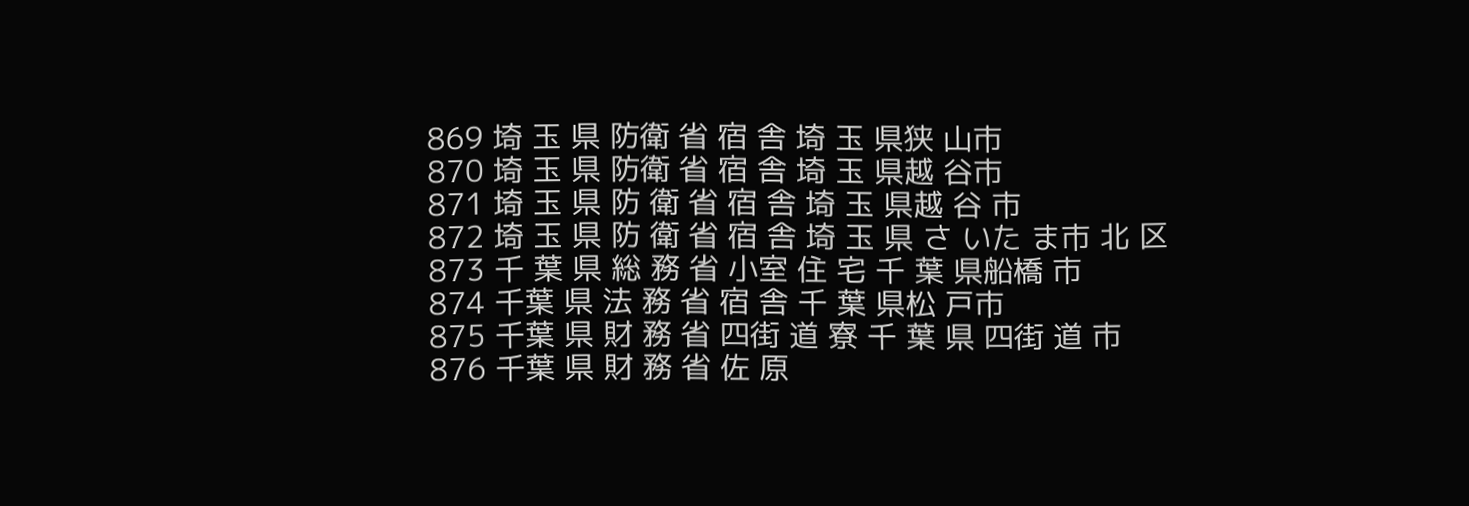869 埼 玉 県 防衛 省 宿 舎 埼 玉 県狭 山市
870 埼 玉 県 防衛 省 宿 舎 埼 玉 県越 谷市
871 埼 玉 県 防 衛 省 宿 舎 埼 玉 県越 谷 市
872 埼 玉 県 防 衛 省 宿 舎 埼 玉 県 さ いた ま市 北 区
873 千 葉 県 総 務 省 小室 住 宅 千 葉 県船橋 市
874 千葉 県 法 務 省 宿 舎 千 葉 県松 戸市
875 千葉 県 財 務 省 四街 道 寮 千 葉 県 四街 道 市
876 千葉 県 財 務 省 佐 原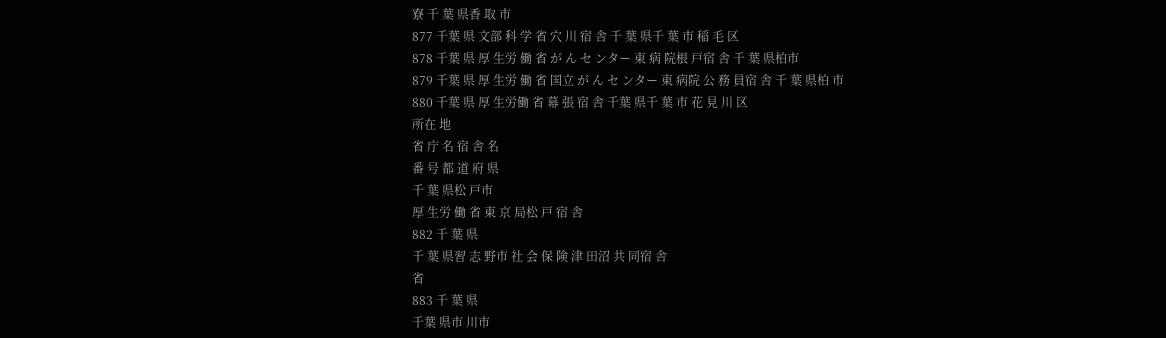寮 千 葉 県香 取 市
877 千葉 県 文部 科 学 省 穴 川 宿 舎 千 葉 県千 葉 市 稲 毛 区
878 千葉 県 厚 生労 働 省 が ん セ ンター 東 病 院根 戸宿 舎 千 葉 県柏市
879 千葉 県 厚 生労 働 省 国立 が ん セ ンター 東 病院 公 務 員宿 舎 千 葉 県柏 市
880 千葉 県 厚 生労働 省 幕 張 宿 舎 千葉 県千 葉 市 花 見 川 区
所在 地
省 庁 名 宿 舎 名
番 号 都 道 府 県
千 葉 県松 戸市
厚 生労 働 省 東 京 局松 戸 宿 舎
882 千 葉 県
千 葉 県習 志 野市 社 会 保 険 津 田沼 共 同宿 舎
省
883 千 葉 県
千葉 県市 川市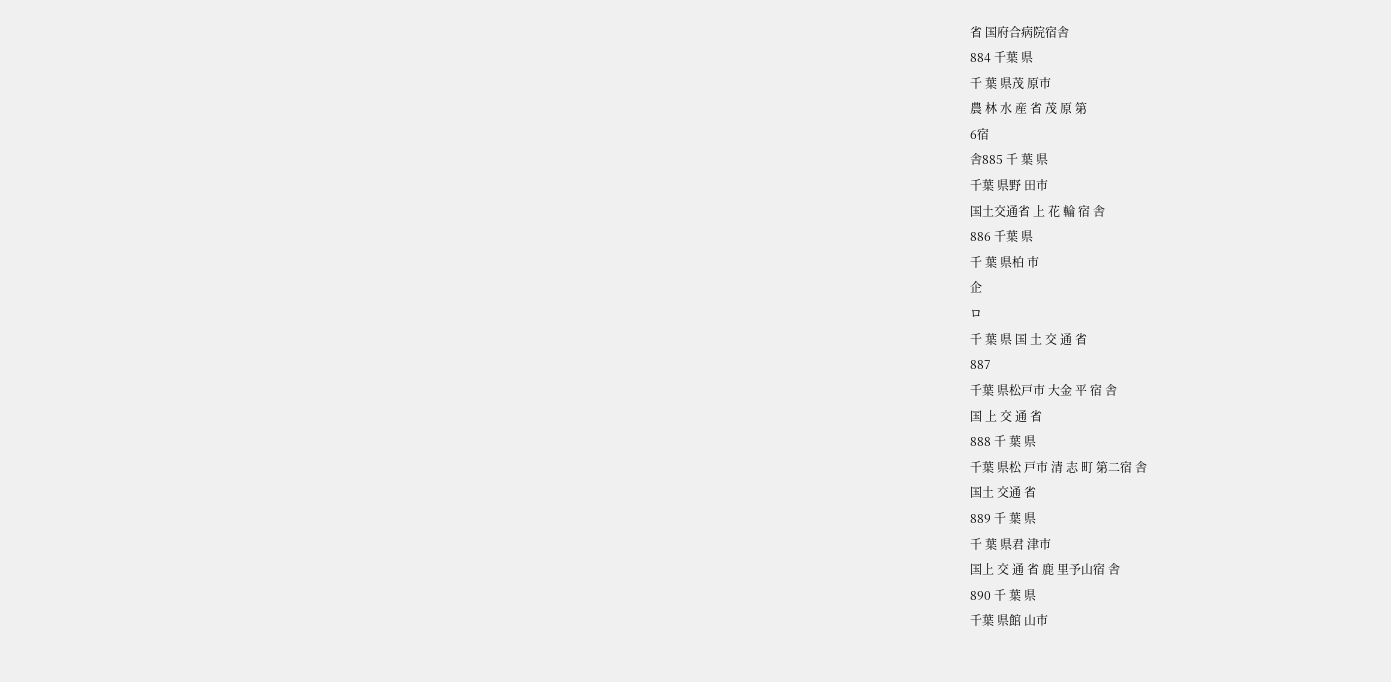省 国府合病院宿舎
884 千葉 県
千 葉 県茂 原市
農 林 水 産 省 茂 原 第
6宿
舎885 千 葉 県
千葉 県野 田市
国土交通省 上 花 輪 宿 舎
886 千葉 県
千 葉 県柏 市
企
ロ
千 葉 県 国 土 交 通 省
887
千葉 県松戸市 大金 平 宿 舎
国 上 交 通 省
888 千 葉 県
千葉 県松 戸市 清 志 町 第二宿 舎
国土 交通 省
889 千 葉 県
千 葉 県君 津市
国上 交 通 省 鹿 里予山宿 舎
890 千 葉 県
千葉 県館 山市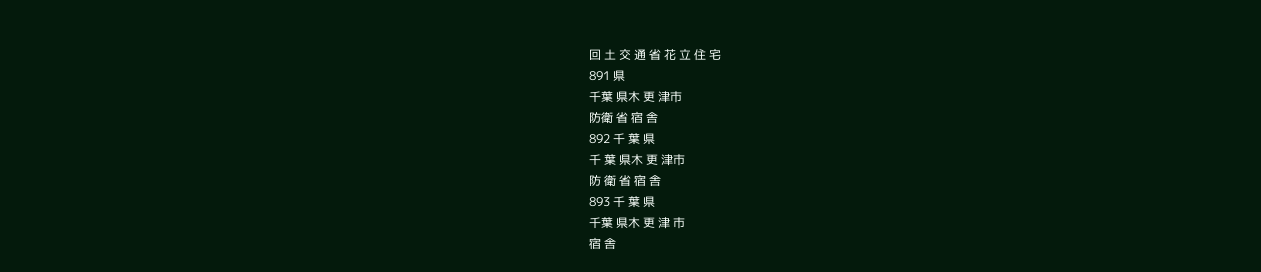回 土 交 通 省 花 立 住 宅
891 県
千葉 県木 更 津市
防衛 省 宿 舎
892 千 葉 県
千 葉 県木 更 津市
防 衛 省 宿 舎
893 千 葉 県
千葉 県木 更 津 市
宿 舎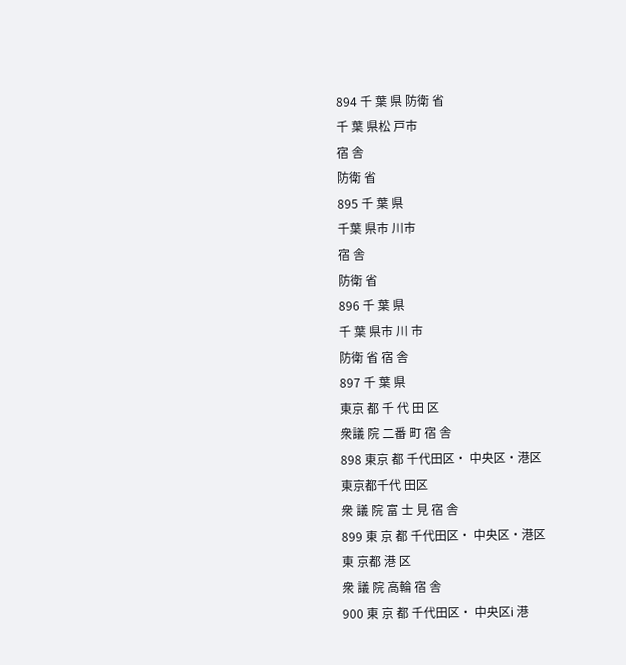894 千 葉 県 防衛 省
千 葉 県松 戸市
宿 舎
防衛 省
895 千 葉 県
千葉 県市 川市
宿 舎
防衛 省
896 千 葉 県
千 葉 県市 川 市
防衛 省 宿 舎
897 千 葉 県
東京 都 千 代 田 区
衆議 院 二番 町 宿 舎
898 東京 都 千代田区・ 中央区・港区
東京都千代 田区
衆 議 院 富 士 見 宿 舎
899 東 京 都 千代田区・ 中央区・港区
東 京都 港 区
衆 議 院 高輪 宿 舎
900 東 京 都 千代田区・ 中央区i 港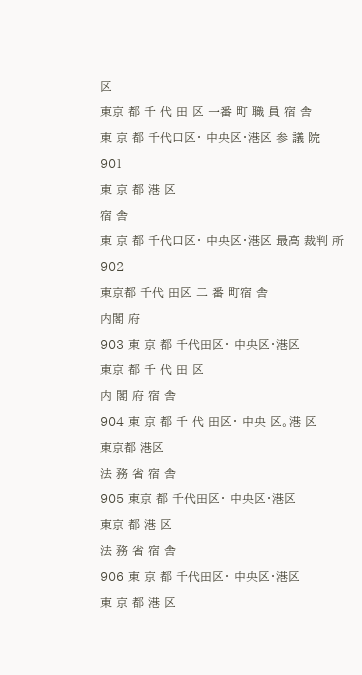区
東京 都 千 代 田 区 一番 町 職 員 宿 舎
東 京 都 千代口区・ 中央区・港区 参 議 院
901
東 京 都 港 区
宿 舎
東 京 都 千代口区・ 中央区・港区 最高 裁判 所
902
東京都 千代 田区 二 番 町宿 舎
内閣 府
903 東 京 都 千代田区・ 中央区・港区
東京 都 千 代 田 区
内 閣 府 宿 舎
904 東 京 都 千 代 田区・ 中央 区。港 区
東京都 港区
法 務 省 宿 舎
905 東京 都 千代田区・ 中央区・港区
東京 都 港 区
法 務 省 宿 舎
906 東 京 都 千代田区・ 中央区・港区
東 京 都 港 区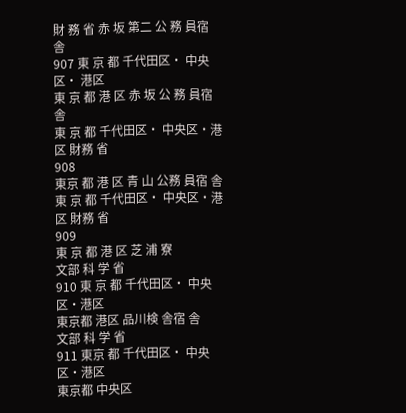財 務 省 赤 坂 第二 公 務 員宿 舎
907 東 京 都 千代田区・ 中央区・ 港区
東 京 都 港 区 赤 坂 公 務 員宿 舎
東 京 都 千代田区・ 中央区・港区 財務 省
908
東京 都 港 区 青 山 公務 員宿 舎
東 京 都 千代田区・ 中央区・港区 財務 省
909
東 京 都 港 区 芝 浦 寮
文部 科 学 省
910 東 京 都 千代田区・ 中央区・港区
東京都 港区 品川検 舎宿 舎
文部 科 学 省
911 東京 都 千代田区・ 中央区・港区
東京都 中央区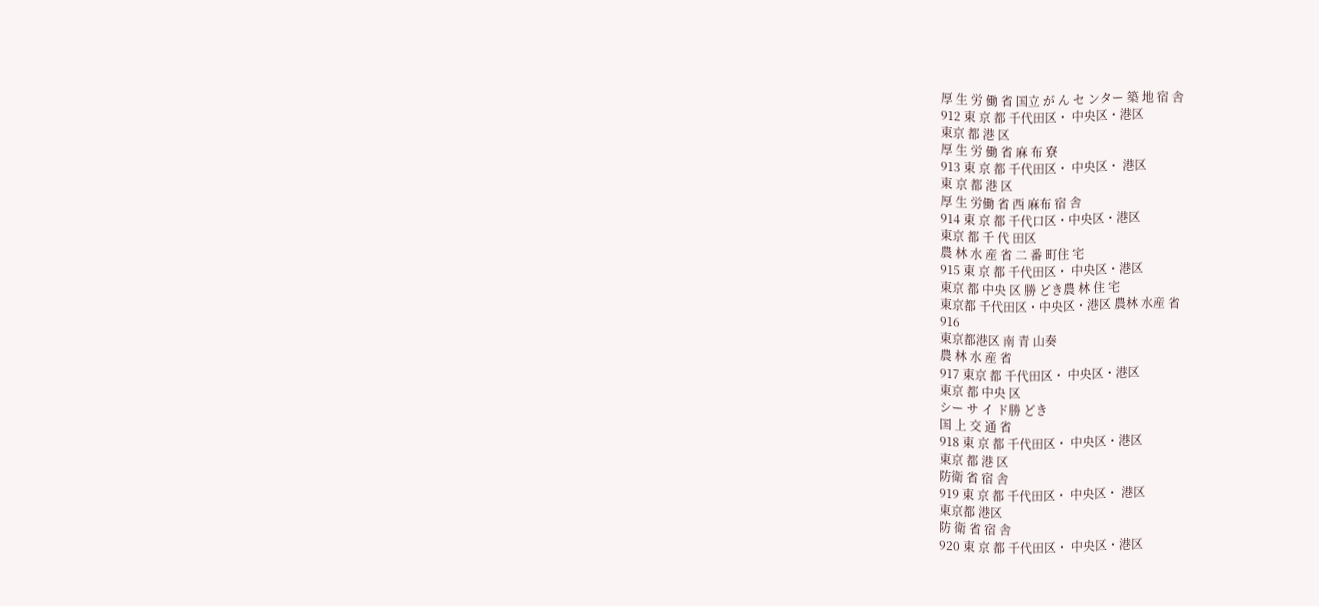厚 生 労 働 省 国立 が ん セ ンター 築 地 宿 舎
912 東 京 都 千代田区・ 中央区・港区
東京 都 港 区
厚 生 労 働 省 麻 布 寮
913 東 京 都 千代田区・ 中央区・ 港区
東 京 都 港 区
厚 生 労働 省 西 麻布 宿 舎
914 東 京 都 千代口区・中央区・港区
東京 都 千 代 田区
農 林 水 産 省 二 番 町住 宅
915 東 京 都 千代田区・ 中央区・港区
東京 都 中央 区 勝 どき農 林 住 宅
東京都 千代田区・中央区・港区 農林 水産 省
916
東京都港区 南 青 山奏
農 林 水 産 省
917 東京 都 千代田区・ 中央区・港区
東京 都 中央 区
シー サ イ ド勝 どき
国 上 交 通 省
918 東 京 都 千代田区・ 中央区・港区
東京 都 港 区
防衛 省 宿 舎
919 東 京 都 千代田区・ 中央区・ 港区
東京都 港区
防 衛 省 宿 舎
920 東 京 都 千代田区・ 中央区・港区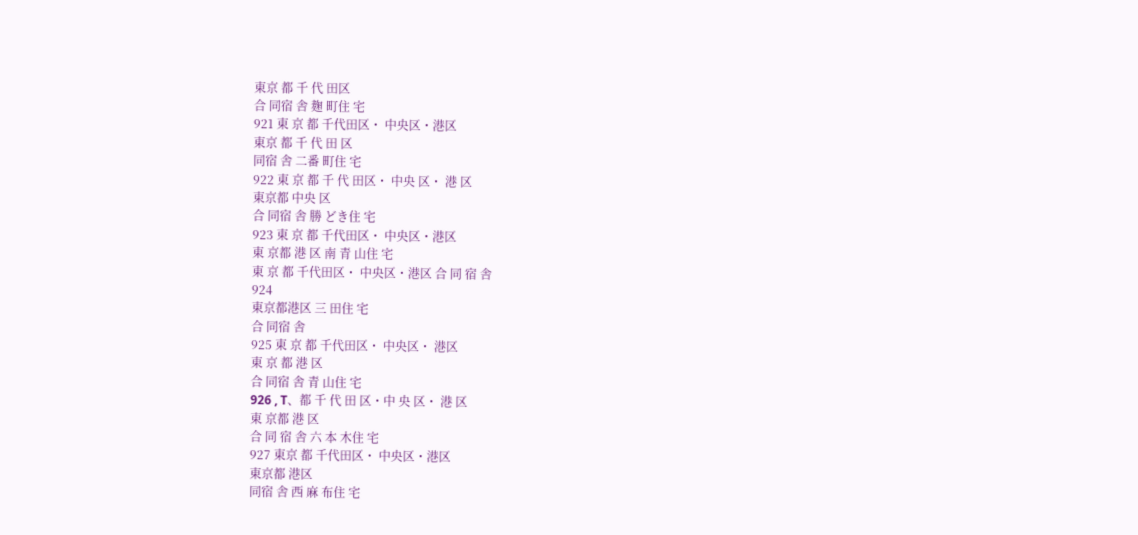東京 都 千 代 田区
合 同宿 舎 麹 町住 宅
921 東 京 都 千代田区・ 中央区・港区
東京 都 千 代 田 区
同宿 舎 二番 町住 宅
922 東 京 都 千 代 田区・ 中央 区・ 港 区
東京都 中央 区
合 同宿 舎 勝 どき住 宅
923 東 京 都 千代田区・ 中央区・港区
東 京都 港 区 南 青 山住 宅
東 京 都 千代田区・ 中央区・港区 合 同 宿 舎
924
東京都港区 三 田住 宅
合 同宿 舎
925 東 京 都 千代田区・ 中央区・ 港区
東 京 都 港 区
合 同宿 舎 青 山住 宅
926 , T、都 千 代 田 区・中 央 区・ 港 区
東 京都 港 区
合 同 宿 舎 六 本 木住 宅
927 東京 都 千代田区・ 中央区・港区
東京都 港区
同宿 舎 西 麻 布住 宅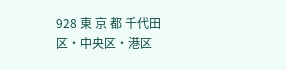928 東 京 都 千代田区・中央区・港区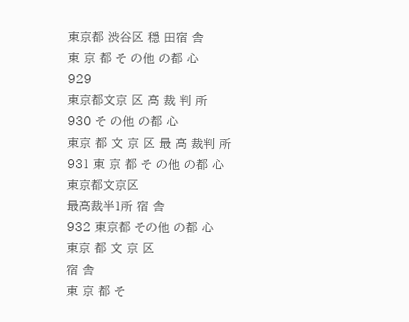東京都 渋谷区 穏 田宿 舎
東 京 都 そ の他 の都 心
929
東京都文京 区 高 裁 判 所
930 そ の他 の都 心
東京 都 文 京 区 最 高 裁判 所
931 東 京 都 そ の他 の都 心
東京都文京区
最高裁半1所 宿 舎
932 東京都 その他 の都 心
東京 都 文 京 区
宿 舎
東 京 都 そ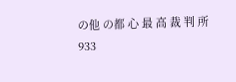の他 の都 心 最 高 裁 判 所
933